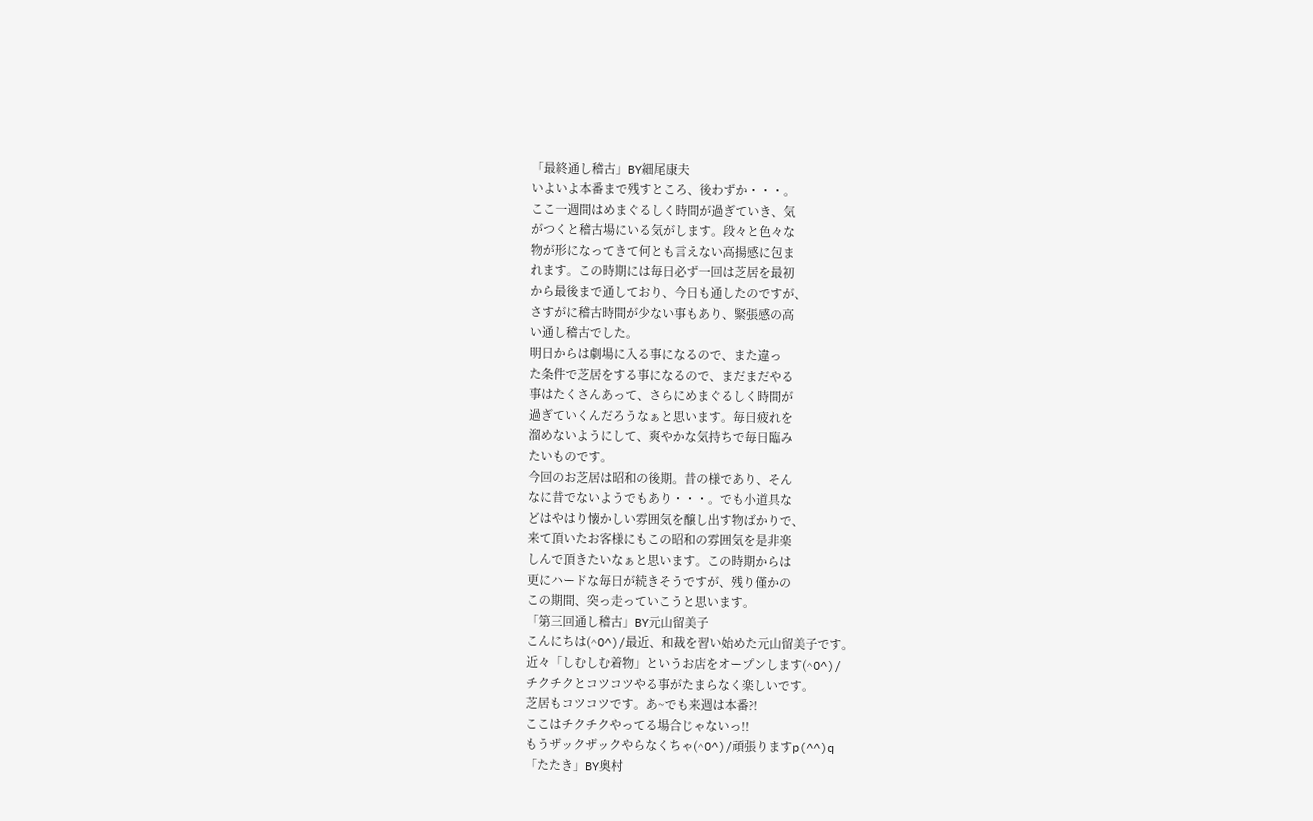「最終通し稽古」BY細尾康夫
いよいよ本番まで残すところ、後わずか・・・。
ここ一週間はめまぐるしく時間が過ぎていき、気
がつくと稽古場にいる気がします。段々と色々な
物が形になってきて何とも言えない高揚感に包ま
れます。この時期には毎日必ず一回は芝居を最初
から最後まで通しており、今日も通したのですが、
さすがに稽古時間が少ない事もあり、緊張感の高
い通し稽古でした。
明日からは劇場に入る事になるので、また違っ
た条件で芝居をする事になるので、まだまだやる
事はたくさんあって、さらにめまぐるしく時間が
過ぎていくんだろうなぁと思います。毎日疲れを
溜めないようにして、爽やかな気持ちで毎日臨み
たいものです。
今回のお芝居は昭和の後期。昔の様であり、そん
なに昔でないようでもあり・・・。でも小道具な
どはやはり懐かしい雰囲気を醸し出す物ばかりで、
来て頂いたお客様にもこの昭和の雰囲気を是非楽
しんで頂きたいなぁと思います。この時期からは
更にハードな毎日が続きそうですが、残り僅かの
この期間、突っ走っていこうと思います。
「第三回通し稽古」BY元山留美子
こんにちは(^O^)/最近、和裁を習い始めた元山留美子です。
近々「しむしむ着物」というお店をオープンします(^O^)/
チクチクとコツコツやる事がたまらなく楽しいです。
芝居もコツコツです。あ~でも来週は本番?!
ここはチクチクやってる場合じゃないっ!!
もうザックザックやらなくちゃ(^O^)/頑張りますp(^^)q
「たたき」BY奥村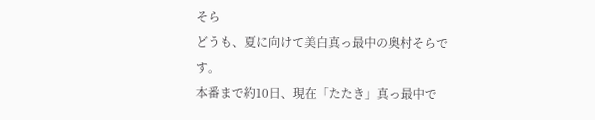そら
どうも、夏に向けて美白真っ最中の奥村そらです。
本番まで約10日、現在「たたき」真っ最中で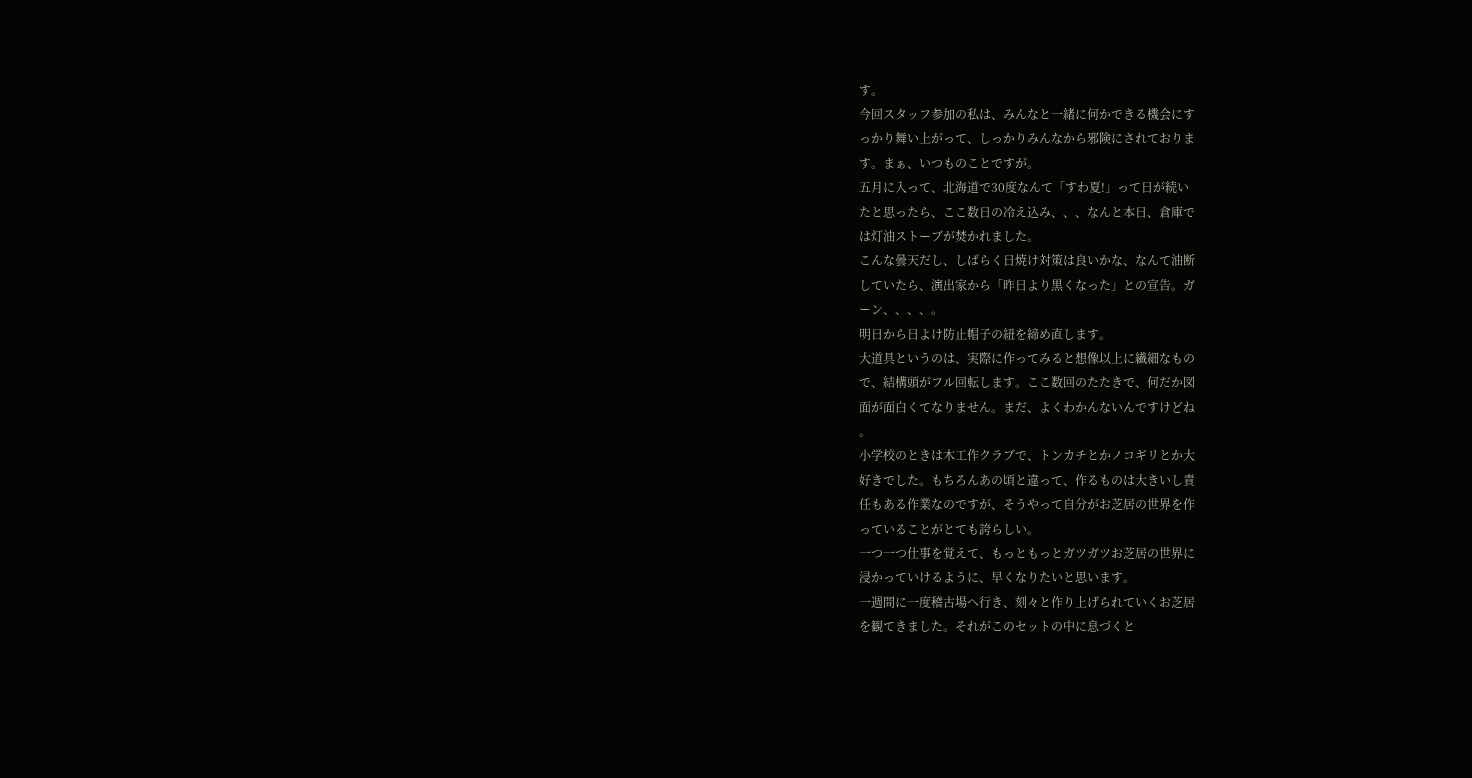す。
今回スタッフ参加の私は、みんなと一緒に何かできる機会にす
っかり舞い上がって、しっかりみんなから邪険にされておりま
す。まぁ、いつものことですが。
五月に入って、北海道で30度なんて「すわ夏!」って日が続い
たと思ったら、ここ数日の冷え込み、、、なんと本日、倉庫で
は灯油ストーブが焚かれました。
こんな曇天だし、しばらく日焼け対策は良いかな、なんて油断
していたら、演出家から「昨日より黒くなった」との宣告。ガ
ーン、、、、。
明日から日よけ防止帽子の紐を締め直します。
大道具というのは、実際に作ってみると想像以上に繊細なもの
で、結構頭がフル回転します。ここ数回のたたきで、何だか図
面が面白くてなりません。まだ、よくわかんないんですけどね
。
小学校のときは木工作クラブで、トンカチとかノコギリとか大
好きでした。もちろんあの頃と違って、作るものは大きいし責
任もある作業なのですが、そうやって自分がお芝居の世界を作
っていることがとても誇らしい。
一つ一つ仕事を覚えて、もっともっとガツガツお芝居の世界に
浸かっていけるように、早くなりたいと思います。
一週間に一度稽古場へ行き、刻々と作り上げられていくお芝居
を観てきました。それがこのセットの中に息づくと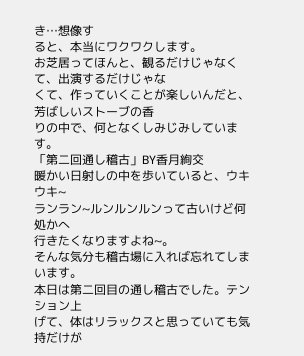き…想像す
ると、本当にワクワクします。
お芝居ってほんと、観るだけじゃなくて、出演するだけじゃな
くて、作っていくことが楽しいんだと、芳ばしいストーブの香
りの中で、何となくしみじみしています。
「第二回通し稽古」BY香月絢交
暖かい日射しの中を歩いていると、ウキウキ~
ランラン~ルンルンルンって古いけど何処かへ
行きたくなりますよね~。
そんな気分も稽古場に入れば忘れてしまいます。
本日は第二回目の通し稽古でした。テンション上
げて、体はリラックスと思っていても気持だけが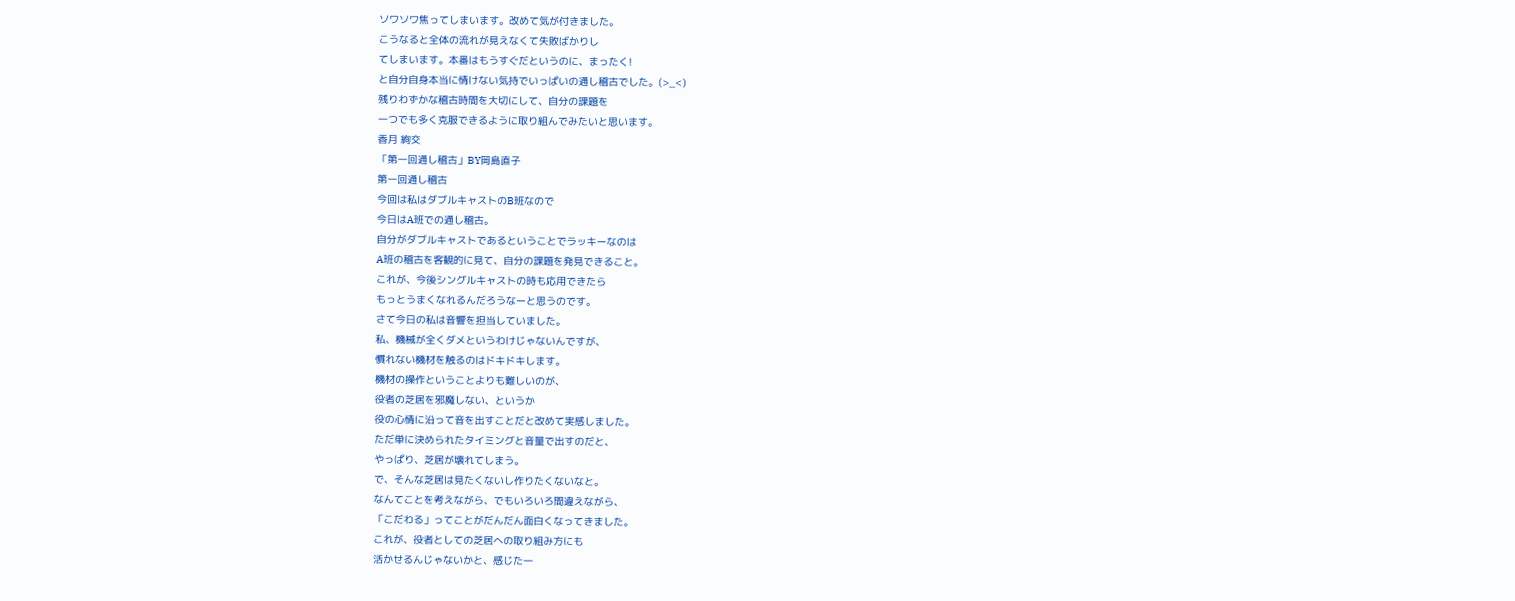ソワソワ焦ってしまいます。改めて気が付きました。
こうなると全体の流れが見えなくて失敗ばかりし
てしまいます。本番はもうすぐだというのに、まったく!
と自分自身本当に情けない気持でいっぱいの通し稽古でした。(>_<)
残りわずかな稽古時間を大切にして、自分の課題を
一つでも多く克服できるように取り組んでみたいと思います。
香月 絢交
「第一回通し稽古」BY岡島直子
第一回通し稽古
今回は私はダブルキャストのB班なので
今日はA班での通し稽古。
自分がダブルキャストであるということでラッキーなのは
A班の稽古を客観的に見て、自分の課題を発見できること。
これが、今後シングルキャストの時も応用できたら
もっとうまくなれるんだろうなーと思うのです。
さて今日の私は音響を担当していました。
私、機械が全くダメというわけじゃないんですが、
慣れない機材を触るのはドキドキします。
機材の操作ということよりも難しいのが、
役者の芝居を邪魔しない、というか
役の心情に沿って音を出すことだと改めて実感しました。
ただ単に決められたタイミングと音量で出すのだと、
やっぱり、芝居が壊れてしまう。
で、そんな芝居は見たくないし作りたくないなと。
なんてことを考えながら、でもいろいろ間違えながら、
「こだわる」ってことがだんだん面白くなってきました。
これが、役者としての芝居への取り組み方にも
活かせるんじゃないかと、感じた一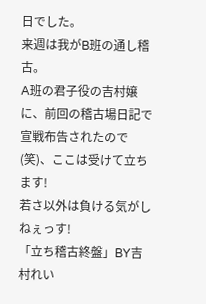日でした。
来週は我がB班の通し稽古。
A班の君子役の吉村嬢に、前回の稽古場日記で
宣戦布告されたので(笑)、ここは受けて立ちます!
若さ以外は負ける気がしねぇっす!
「立ち稽古終盤」BY吉村れい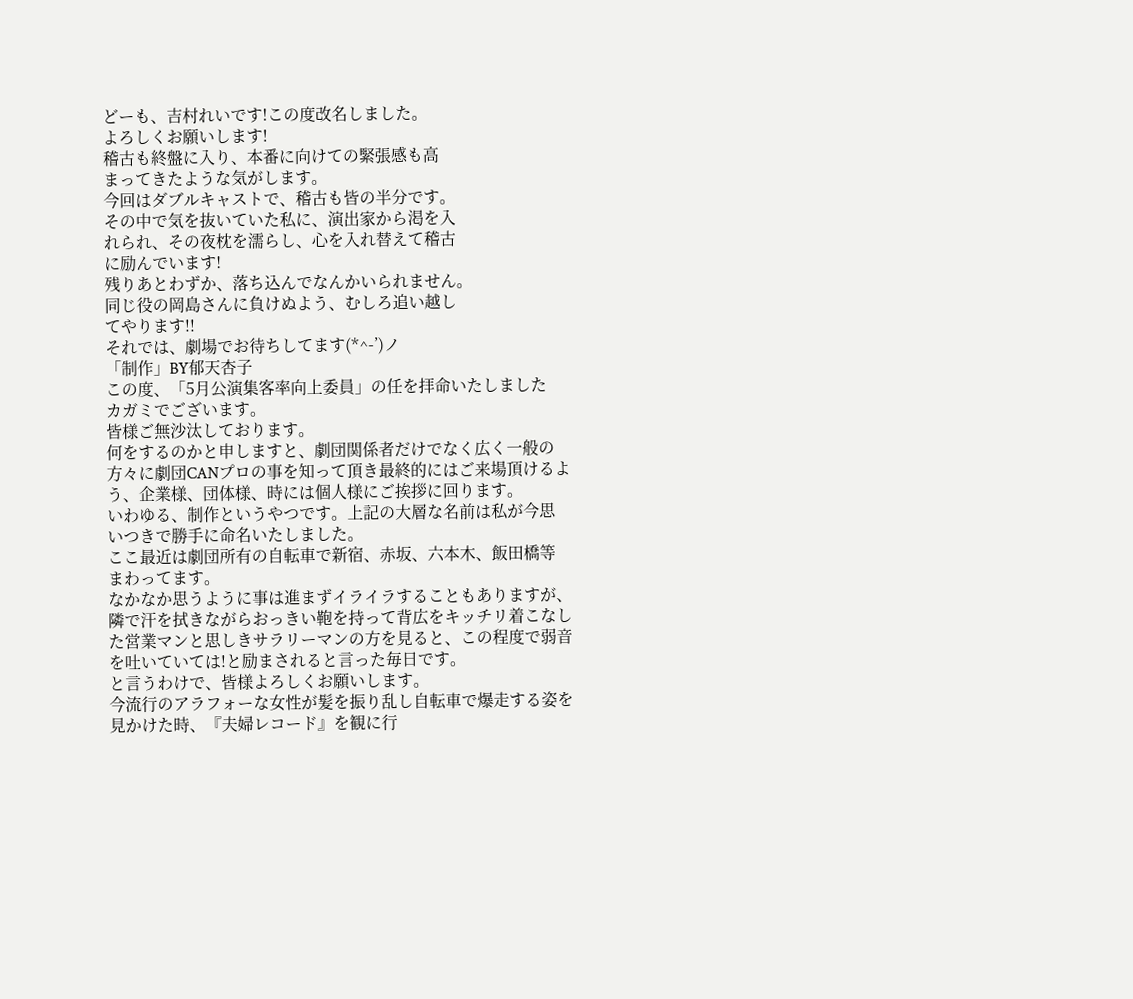どーも、吉村れいです!この度改名しました。
よろしくお願いします!
稽古も終盤に入り、本番に向けての緊張感も高
まってきたような気がします。
今回はダブルキャストで、稽古も皆の半分です。
その中で気を抜いていた私に、演出家から渇を入
れられ、その夜枕を濡らし、心を入れ替えて稽古
に励んでいます!
残りあとわずか、落ち込んでなんかいられません。
同じ役の岡島さんに負けぬよう、むしろ追い越し
てやります!!
それでは、劇場でお待ちしてます(*^-’)ノ
「制作」BY郁天杏子
この度、「5月公演集客率向上委員」の任を拝命いたしました
カガミでございます。
皆様ご無沙汰しております。
何をするのかと申しますと、劇団関係者だけでなく広く一般の
方々に劇団CANプロの事を知って頂き最終的にはご来場頂けるよ
う、企業様、団体様、時には個人様にご挨拶に回ります。
いわゆる、制作というやつです。上記の大層な名前は私が今思
いつきで勝手に命名いたしました。
ここ最近は劇団所有の自転車で新宿、赤坂、六本木、飯田橋等
まわってます。
なかなか思うように事は進まずイライラすることもありますが、
隣で汗を拭きながらおっきい鞄を持って背広をキッチリ着こなし
た営業マンと思しきサラリーマンの方を見ると、この程度で弱音
を吐いていては!と励まされると言った毎日です。
と言うわけで、皆様よろしくお願いします。
今流行のアラフォーな女性が髪を振り乱し自転車で爆走する姿を
見かけた時、『夫婦レコード』を観に行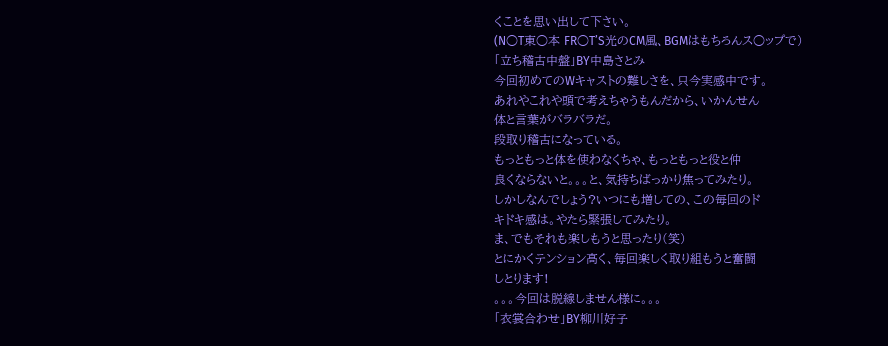くことを思い出して下さい。
(N○T東○本 FR○T’S光のCM風、BGMはもちろんス○ップで)
「立ち稽古中盤」BY中島さとみ
今回初めてのWキャストの難しさを、只今実感中です。
あれやこれや頭で考えちゃうもんだから、いかんせん
体と言葉がバラバラだ。
段取り稽古になっている。
もっともっと体を使わなくちゃ、もっともっと役と仲
良くならないと。。。と、気持ちばっかり焦ってみたり。
しかしなんでしょう?いつにも増しての、この毎回のド
キドキ感は。やたら緊張してみたり。
ま、でもそれも楽しもうと思ったり(笑)
とにかくテンション高く、毎回楽しく取り組もうと奮闘
しとります!
。。。今回は脱線しません様に。。。
「衣裳合わせ」BY柳川好子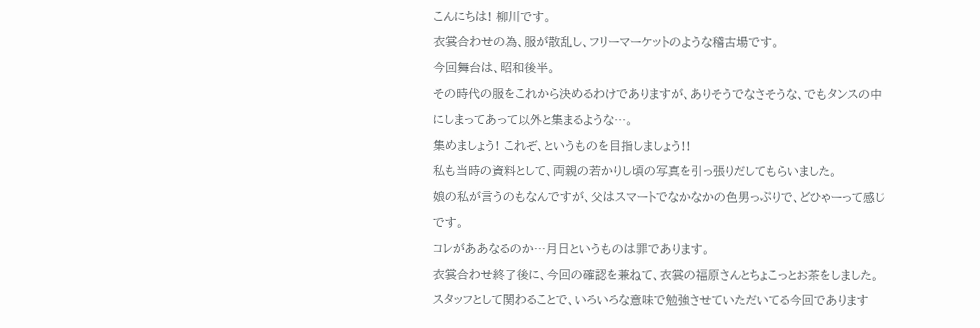こんにちは! 柳川です。
衣裳合わせの為、服が散乱し、フリーマーケットのような稽古場です。
今回舞台は、昭和後半。
その時代の服をこれから決めるわけでありますが、ありそうでなさそうな、でもタンスの中にしまってあって以外と集まるような…。
集めましょう! これぞ、というものを目指しましょう!!
私も当時の資料として、両親の若かりし頃の写真を引っ張りだしてもらいました。
娘の私が言うのもなんですが、父はスマートでなかなかの色男っぷりで、どひゃーって感じです。
コレがああなるのか…月日というものは罪であります。
衣裳合わせ終了後に、今回の確認を兼ねて、衣裳の福原さんとちょこっとお茶をしました。
スタッフとして関わることで、いろいろな意味で勉強させていただいてる今回であります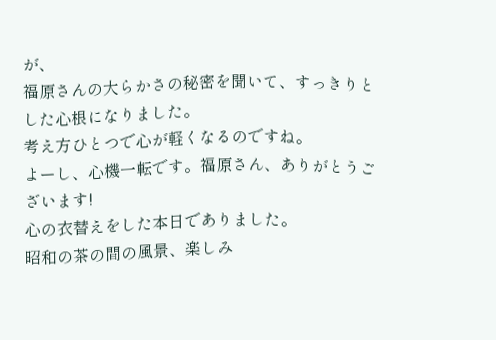が、
福原さんの大らかさの秘密を聞いて、すっきりとした心根になりました。
考え方ひとつで心が軽くなるのですね。
よーし、心機一転です。福原さん、ありがとうございます!
心の衣替えをした本日でありました。
昭和の茶の間の風景、楽しみ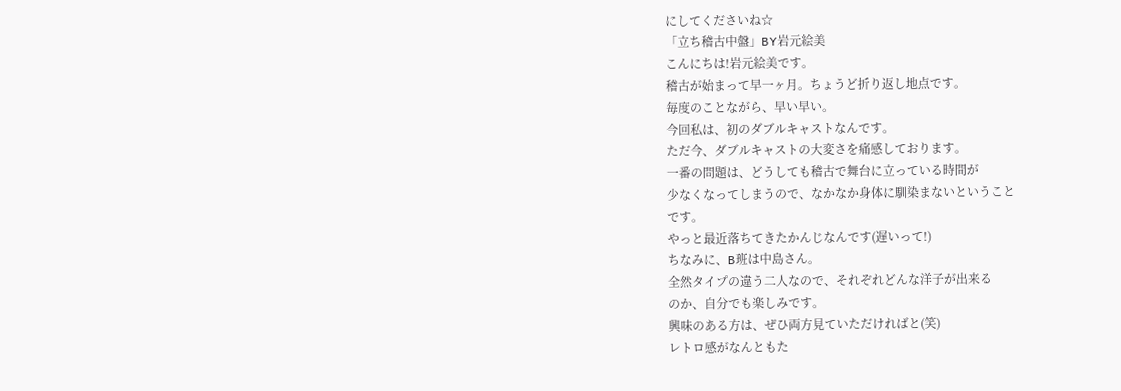にしてくださいね☆
「立ち稽古中盤」BY岩元絵美
こんにちは!岩元絵美です。
稽古が始まって早一ヶ月。ちょうど折り返し地点です。
毎度のことながら、早い早い。
今回私は、初のダブルキャストなんです。
ただ今、ダブルキャストの大変さを痛感しております。
一番の問題は、どうしても稽古で舞台に立っている時間が
少なくなってしまうので、なかなか身体に馴染まないということ
です。
やっと最近落ちてきたかんじなんです(遅いって!)
ちなみに、B班は中島さん。
全然タイプの違う二人なので、それぞれどんな洋子が出来る
のか、自分でも楽しみです。
興味のある方は、ぜひ両方見ていただければと(笑)
レトロ感がなんともた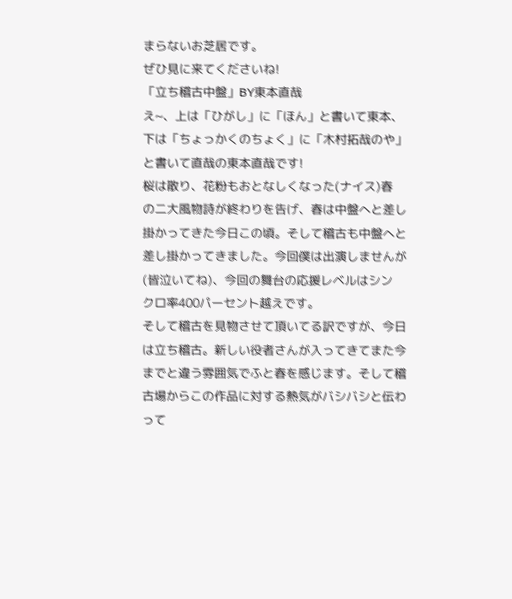まらないお芝居です。
ぜひ見に来てくださいね!
「立ち稽古中盤」BY東本直哉
え~、上は「ひがし」に「ほん」と書いて東本、
下は「ちょっかくのちょく」に「木村拓哉のや」
と書いて直哉の東本直哉です!
桜は散り、花粉もおとなしくなった(ナイス)春
の二大風物詩が終わりを告げ、春は中盤へと差し
掛かってきた今日この頃。そして稽古も中盤へと
差し掛かってきました。今回僕は出演しませんが
(皆泣いてね)、今回の舞台の応援レベルはシン
クロ率400パーセント越えです。
そして稽古を見物させて頂いてる訳ですが、今日
は立ち稽古。新しい役者さんが入ってきてまた今
までと違う雰囲気でふと春を感じます。そして稽
古場からこの作品に対する熱気がバシバシと伝わ
って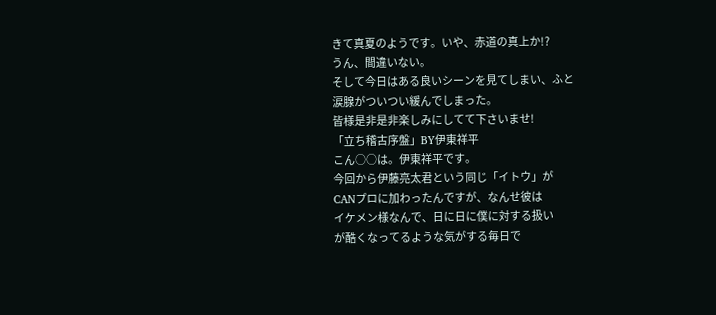きて真夏のようです。いや、赤道の真上か!?
うん、間違いない。
そして今日はある良いシーンを見てしまい、ふと
涙腺がついつい緩んでしまった。
皆様是非是非楽しみにしてて下さいませ!
「立ち稽古序盤」BY伊東祥平
こん○○は。伊東祥平です。
今回から伊藤亮太君という同じ「イトウ」が
CANプロに加わったんですが、なんせ彼は
イケメン様なんで、日に日に僕に対する扱い
が酷くなってるような気がする毎日で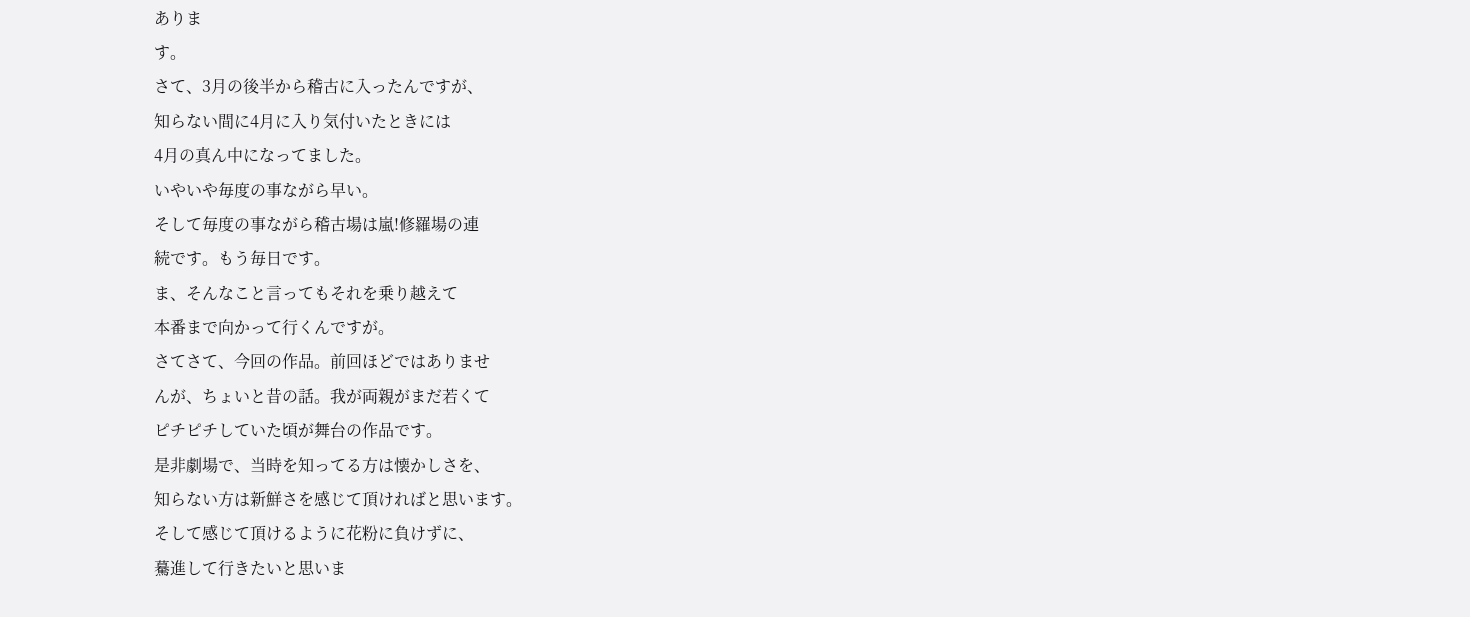ありま
す。
さて、3月の後半から稽古に入ったんですが、
知らない間に4月に入り気付いたときには
4月の真ん中になってました。
いやいや毎度の事ながら早い。
そして毎度の事ながら稽古場は嵐!修羅場の連
続です。もう毎日です。
ま、そんなこと言ってもそれを乗り越えて
本番まで向かって行くんですが。
さてさて、今回の作品。前回ほどではありませ
んが、ちょいと昔の話。我が両親がまだ若くて
ピチピチしていた頃が舞台の作品です。
是非劇場で、当時を知ってる方は懐かしさを、
知らない方は新鮮さを感じて頂ければと思います。
そして感じて頂けるように花粉に負けずに、
驀進して行きたいと思いま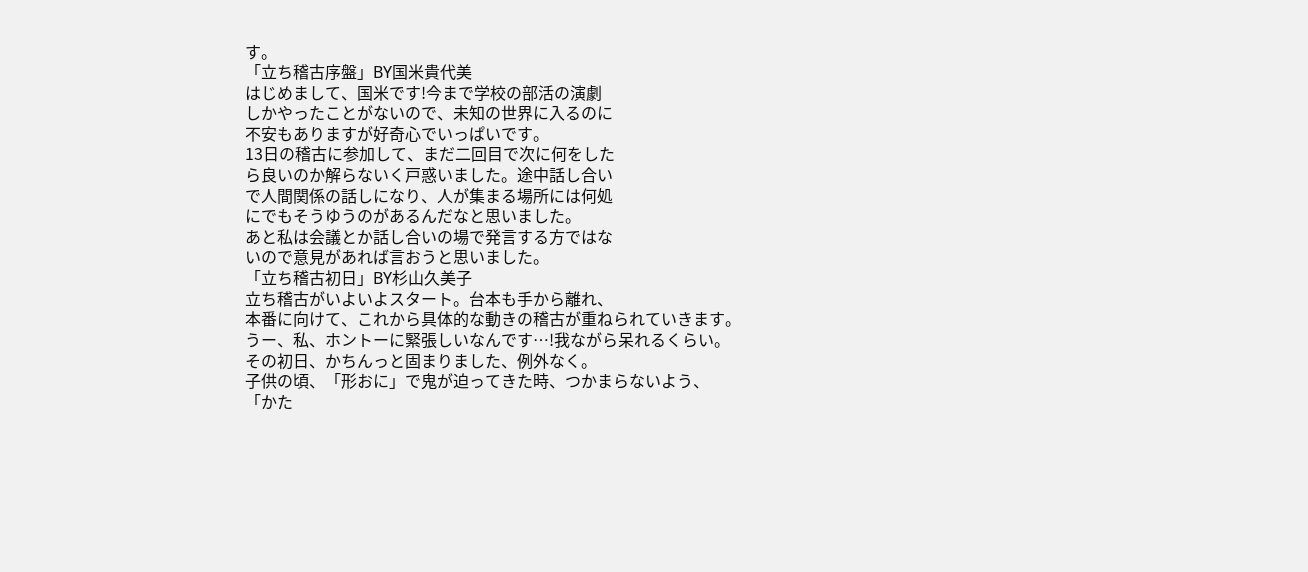す。
「立ち稽古序盤」BY国米貴代美
はじめまして、国米です!今まで学校の部活の演劇
しかやったことがないので、未知の世界に入るのに
不安もありますが好奇心でいっぱいです。
13日の稽古に参加して、まだ二回目で次に何をした
ら良いのか解らないく戸惑いました。途中話し合い
で人間関係の話しになり、人が集まる場所には何処
にでもそうゆうのがあるんだなと思いました。
あと私は会議とか話し合いの場で発言する方ではな
いので意見があれば言おうと思いました。
「立ち稽古初日」BY杉山久美子
立ち稽古がいよいよスタート。台本も手から離れ、
本番に向けて、これから具体的な動きの稽古が重ねられていきます。
うー、私、ホントーに緊張しいなんです…!我ながら呆れるくらい。
その初日、かちんっと固まりました、例外なく。
子供の頃、「形おに」で鬼が迫ってきた時、つかまらないよう、
「かた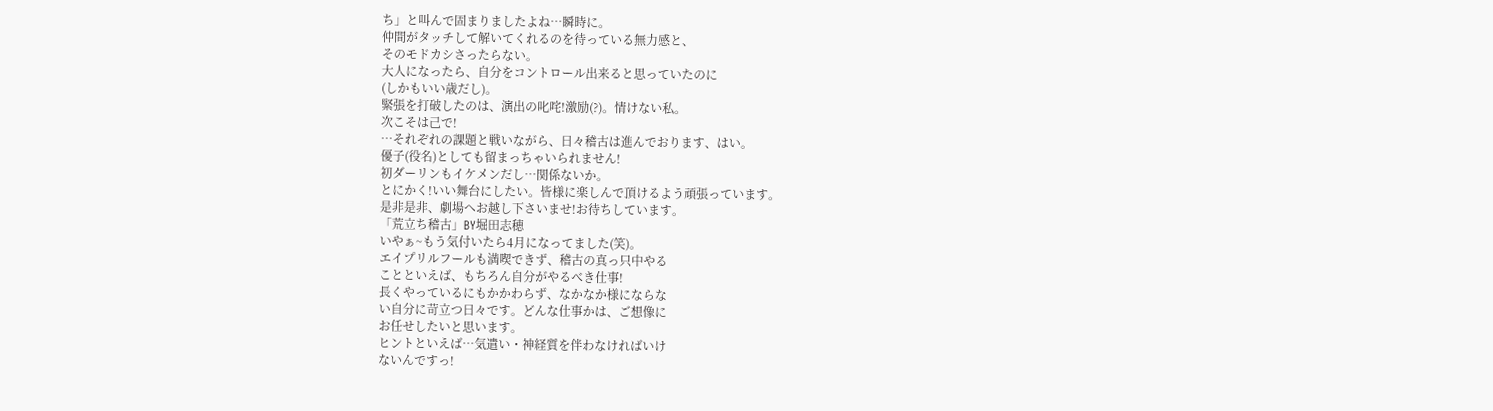ち」と叫んで固まりましたよね…瞬時に。
仲間がタッチして解いてくれるのを待っている無力感と、
そのモドカシさったらない。
大人になったら、自分をコントロール出来ると思っていたのに
(しかもいい歳だし)。
緊張を打破したのは、演出の叱咤!激励(?)。情けない私。
次こそは己で!
…それぞれの課題と戦いながら、日々稽古は進んでおります、はい。
優子(役名)としても留まっちゃいられません!
初ダーリンもイケメンだし…関係ないか。
とにかく!いい舞台にしたい。皆様に楽しんで頂けるよう頑張っています。
是非是非、劇場へお越し下さいませ!お待ちしています。
「荒立ち稽古」BY堀田志穂
いやぁ~もう気付いたら4月になってました(笑)。
エイプリルフールも満喫できず、稽古の真っ只中やる
ことといえば、もちろん自分がやるべき仕事!
長くやっているにもかかわらず、なかなか様にならな
い自分に苛立つ日々です。どんな仕事かは、ご想像に
お任せしたいと思います。
ヒントといえば…気遣い・神経質を伴わなければいけ
ないんですっ!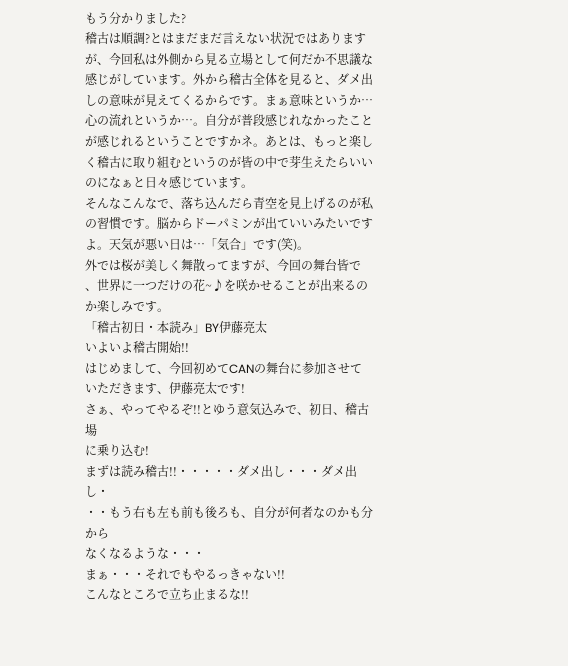もう分かりました?
稽古は順調?とはまだまだ言えない状況ではあります
が、今回私は外側から見る立場として何だか不思議な
感じがしています。外から稽古全体を見ると、ダメ出
しの意味が見えてくるからです。まぁ意味というか…
心の流れというか…。自分が普段感じれなかったこと
が感じれるということですかネ。あとは、もっと楽し
く稽古に取り組むというのが皆の中で芽生えたらいい
のになぁと日々感じています。
そんなこんなで、落ち込んだら青空を見上げるのが私
の習慣です。脳からドーパミンが出ていいみたいです
よ。天気が悪い日は…「気合」です(笑)。
外では桜が美しく舞散ってますが、今回の舞台皆で
、世界に一つだけの花~♪を咲かせることが出来るの
か楽しみです。
「稽古初日・本読み」BY伊藤亮太
いよいよ稽古開始!!
はじめまして、今回初めてCANの舞台に参加させて
いただきます、伊藤亮太です!
さぁ、やってやるぞ!!とゆう意気込みで、初日、稽古場
に乗り込む!
まずは読み稽古!!・・・・・ダメ出し・・・ダメ出し・
・・もう右も左も前も後ろも、自分が何者なのかも分から
なくなるような・・・
まぁ・・・それでもやるっきゃない!!
こんなところで立ち止まるな!!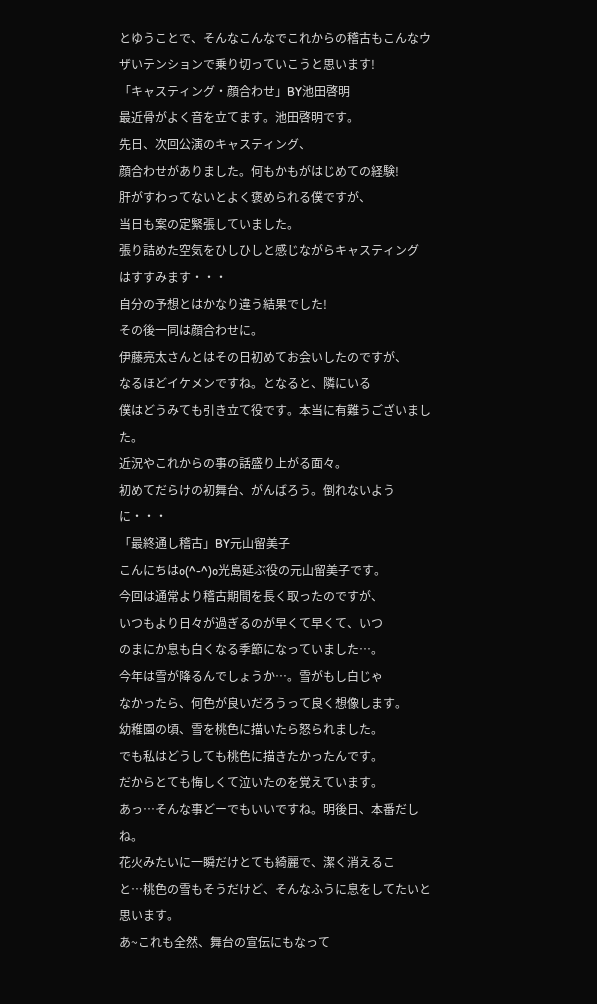とゆうことで、そんなこんなでこれからの稽古もこんなウ
ザいテンションで乗り切っていこうと思います!
「キャスティング・顔合わせ」BY池田啓明
最近骨がよく音を立てます。池田啓明です。
先日、次回公演のキャスティング、
顔合わせがありました。何もかもがはじめての経験!
肝がすわってないとよく褒められる僕ですが、
当日も案の定緊張していました。
張り詰めた空気をひしひしと感じながらキャスティング
はすすみます・・・
自分の予想とはかなり違う結果でした!
その後一同は顔合わせに。
伊藤亮太さんとはその日初めてお会いしたのですが、
なるほどイケメンですね。となると、隣にいる
僕はどうみても引き立て役です。本当に有難うございました。
近況やこれからの事の話盛り上がる面々。
初めてだらけの初舞台、がんばろう。倒れないように・・・
「最終通し稽古」BY元山留美子
こんにちはo(^-^)o光島延ぶ役の元山留美子です。
今回は通常より稽古期間を長く取ったのですが、
いつもより日々が過ぎるのが早くて早くて、いつ
のまにか息も白くなる季節になっていました…。
今年は雪が降るんでしょうか…。雪がもし白じゃ
なかったら、何色が良いだろうって良く想像します。
幼稚園の頃、雪を桃色に描いたら怒られました。
でも私はどうしても桃色に描きたかったんです。
だからとても悔しくて泣いたのを覚えています。
あっ…そんな事どーでもいいですね。明後日、本番だしね。
花火みたいに一瞬だけとても綺麗で、潔く消えるこ
と…桃色の雪もそうだけど、そんなふうに息をしてたいと思います。
あ~これも全然、舞台の宣伝にもなって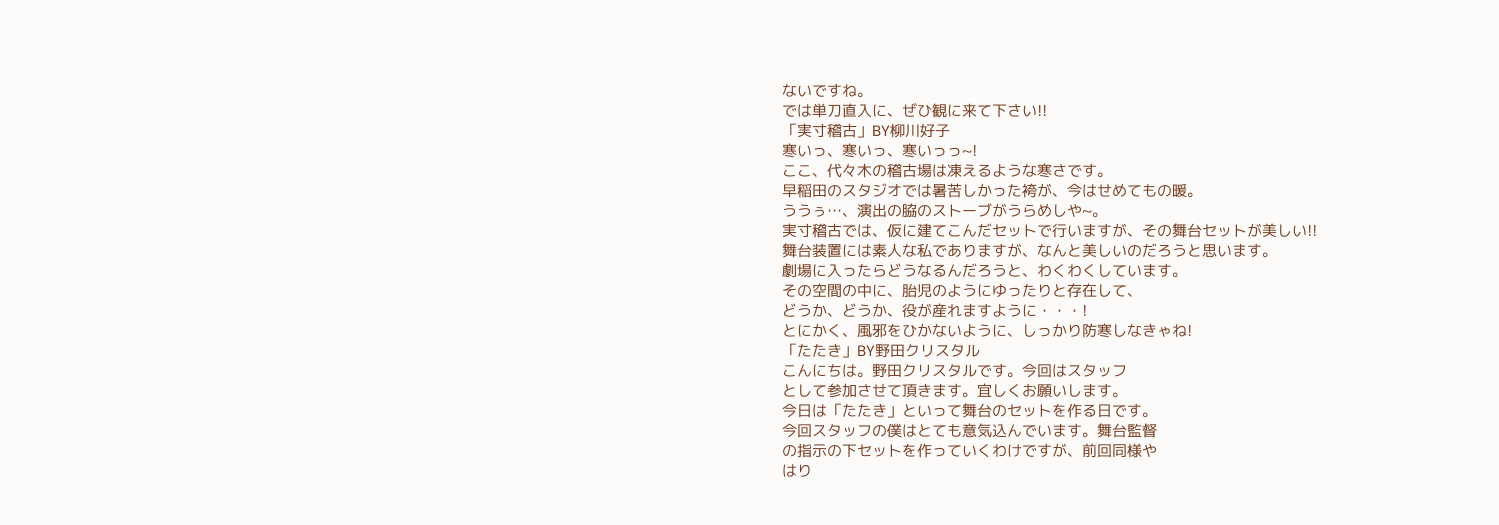ないですね。
では単刀直入に、ぜひ観に来て下さい!!
「実寸稽古」BY柳川好子
寒いっ、寒いっ、寒いっっ~!
ここ、代々木の稽古場は凍えるような寒さです。
早稲田のスタジオでは暑苦しかった袴が、今はせめてもの暖。
ううぅ…、演出の脇のストーブがうらめしや~。
実寸稽古では、仮に建てこんだセットで行いますが、その舞台セットが美しい!!
舞台装置には素人な私でありますが、なんと美しいのだろうと思います。
劇場に入ったらどうなるんだろうと、わくわくしています。
その空間の中に、胎児のようにゆったりと存在して、
どうか、どうか、役が産れますように・・・!
とにかく、風邪をひかないように、しっかり防寒しなきゃね!
「たたき」BY野田クリスタル
こんにちは。野田クリスタルです。今回はスタッフ
として参加させて頂きます。宜しくお願いします。
今日は「たたき」といって舞台のセットを作る日です。
今回スタッフの僕はとても意気込んでいます。舞台監督
の指示の下セットを作っていくわけですが、前回同様や
はり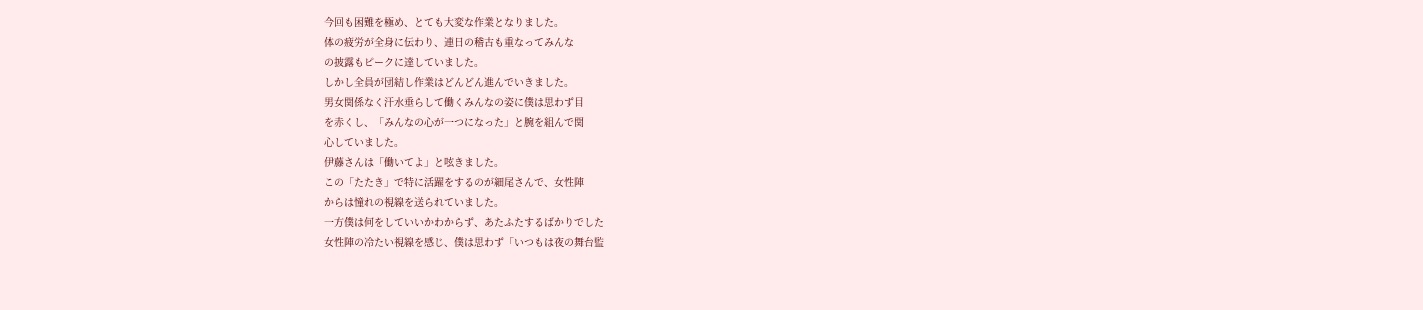今回も困難を極め、とても大変な作業となりました。
体の疲労が全身に伝わり、連日の稽古も重なってみんな
の披露もピークに達していました。
しかし全員が団結し作業はどんどん進んでいきました。
男女関係なく汗水垂らして働くみんなの姿に僕は思わず目
を赤くし、「みんなの心が一つになった」と腕を組んで関
心していました。
伊藤さんは「働いてよ」と呟きました。
この「たたき」で特に活躍をするのが細尾さんで、女性陣
からは憧れの視線を送られていました。
一方僕は何をしていいかわからず、あたふたするばかりでした
女性陣の冷たい視線を感じ、僕は思わず「いつもは夜の舞台監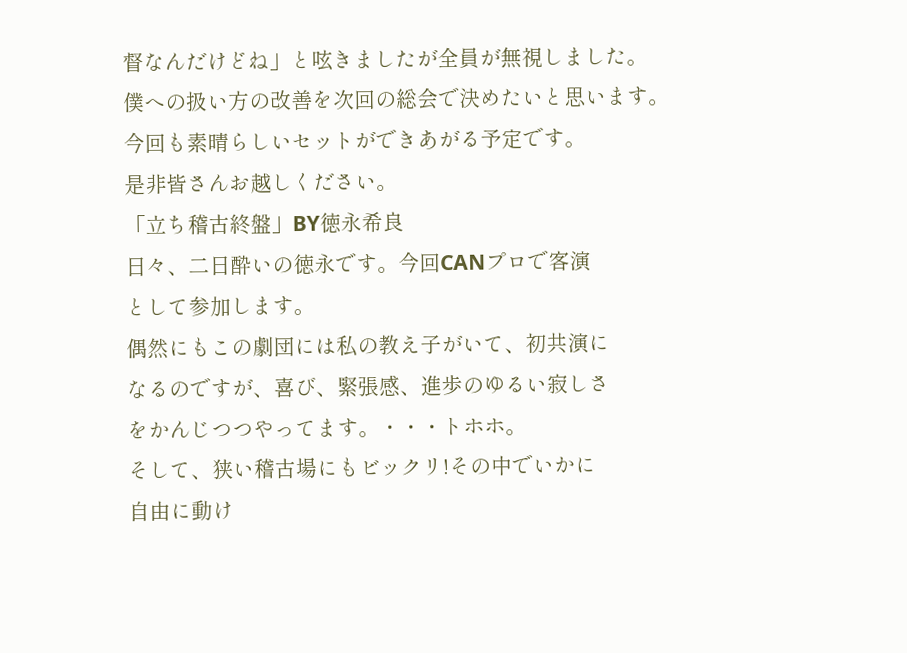督なんだけどね」と呟きましたが全員が無視しました。
僕への扱い方の改善を次回の総会で決めたいと思います。
今回も素晴らしいセットができあがる予定です。
是非皆さんお越しください。
「立ち稽古終盤」BY徳永希良
日々、二日酔いの徳永です。今回CANプロで客演
として参加します。
偶然にもこの劇団には私の教え子がいて、初共演に
なるのですが、喜び、緊張感、進歩のゆるい寂しさ
をかんじつつやってます。・・・トホホ。
そして、狭い稽古場にもビックリ!その中でいかに
自由に動け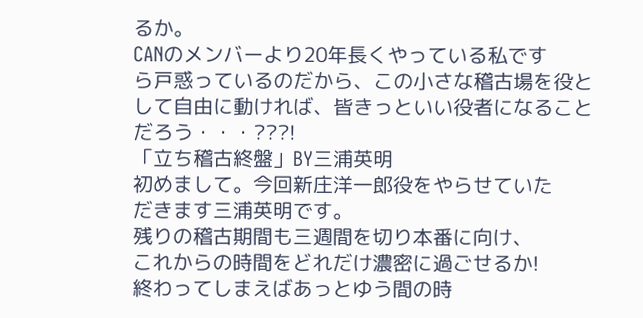るか。
CANのメンバーより20年長くやっている私です
ら戸惑っているのだから、この小さな稽古場を役と
して自由に動ければ、皆きっといい役者になること
だろう・・・???!
「立ち稽古終盤」BY三浦英明
初めまして。今回新庄洋一郎役をやらせていた
だきます三浦英明です。
残りの稽古期間も三週間を切り本番に向け、
これからの時間をどれだけ濃密に過ごせるか!
終わってしまえばあっとゆう間の時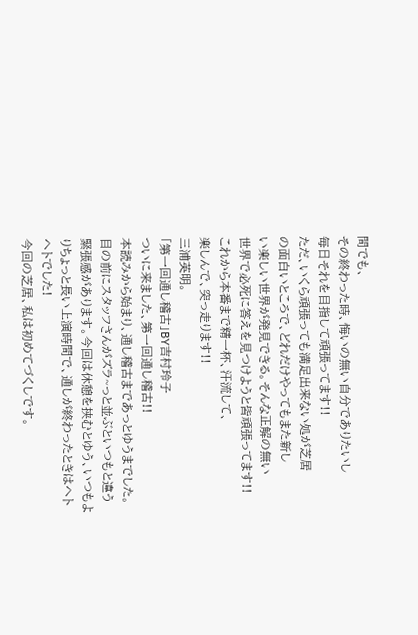間でも、
その終わった時、悔いの無い自分でありたいし
毎日それを目指して頑張ってます!!
ただ、いくら頑張っても満足出来ない処が芝居
の面白いところで、どれだけやってもまた新し
い楽しい世界が発見できる。そんな正解の無い
世界で必死に答えを見つけようと皆頑張ってます!!
これから本番まで精一杯、汗流して、
楽しんで、突っ走ります!!
三浦英明。
「第一回通し稽古」BY吉村玲子
ついに来ました、第一回通し稽古!!
本読みから始まり、通し稽古まであっとゆうまでした。
目の前にスタッフさんがズラ~っと並ぶといつもと違う
緊張感があります。今回は休憩を挟むとゆう、いつもよ
りちょっと長い上演時間で、通しが終わったときはヘト
ヘトでした!
今回の芝居、私は初めてづくしです。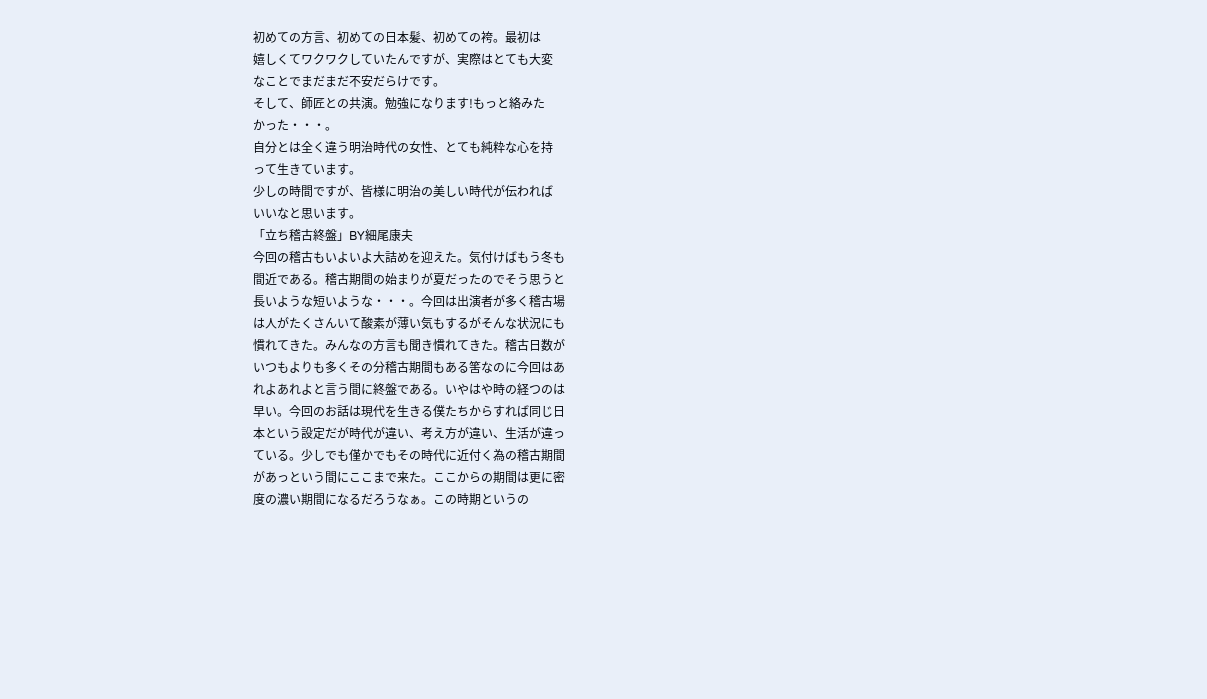初めての方言、初めての日本髪、初めての袴。最初は
嬉しくてワクワクしていたんですが、実際はとても大変
なことでまだまだ不安だらけです。
そして、師匠との共演。勉強になります!もっと絡みた
かった・・・。
自分とは全く違う明治時代の女性、とても純粋な心を持
って生きています。
少しの時間ですが、皆様に明治の美しい時代が伝われば
いいなと思います。
「立ち稽古終盤」BY細尾康夫
今回の稽古もいよいよ大詰めを迎えた。気付けばもう冬も
間近である。稽古期間の始まりが夏だったのでそう思うと
長いような短いような・・・。今回は出演者が多く稽古場
は人がたくさんいて酸素が薄い気もするがそんな状況にも
慣れてきた。みんなの方言も聞き慣れてきた。稽古日数が
いつもよりも多くその分稽古期間もある筈なのに今回はあ
れよあれよと言う間に終盤である。いやはや時の経つのは
早い。今回のお話は現代を生きる僕たちからすれば同じ日
本という設定だが時代が違い、考え方が違い、生活が違っ
ている。少しでも僅かでもその時代に近付く為の稽古期間
があっという間にここまで来た。ここからの期間は更に密
度の濃い期間になるだろうなぁ。この時期というの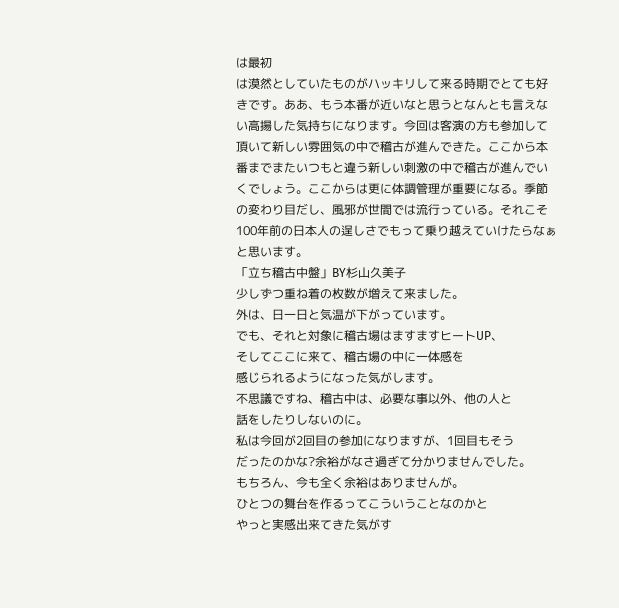は最初
は漠然としていたものがハッキリして来る時期でとても好
きです。ああ、もう本番が近いなと思うとなんとも言えな
い高揚した気持ちになります。今回は客演の方も参加して
頂いて新しい雰囲気の中で稽古が進んできた。ここから本
番までまたいつもと違う新しい刺激の中で稽古が進んでい
くでしょう。ここからは更に体調管理が重要になる。季節
の変わり目だし、風邪が世間では流行っている。それこそ
100年前の日本人の逞しさでもって乗り越えていけたらなぁ
と思います。
「立ち稽古中盤」BY杉山久美子
少しずつ重ね着の枚数が増えて来ました。
外は、日一日と気温が下がっています。
でも、それと対象に稽古場はますますヒートUP、
そしてここに来て、稽古場の中に一体感を
感じられるようになった気がします。
不思議ですね、稽古中は、必要な事以外、他の人と
話をしたりしないのに。
私は今回が2回目の参加になりますが、1回目もそう
だったのかな?余裕がなさ過ぎて分かりませんでした。
もちろん、今も全く余裕はありませんが。
ひとつの舞台を作るってこういうことなのかと
やっと実感出来てきた気がす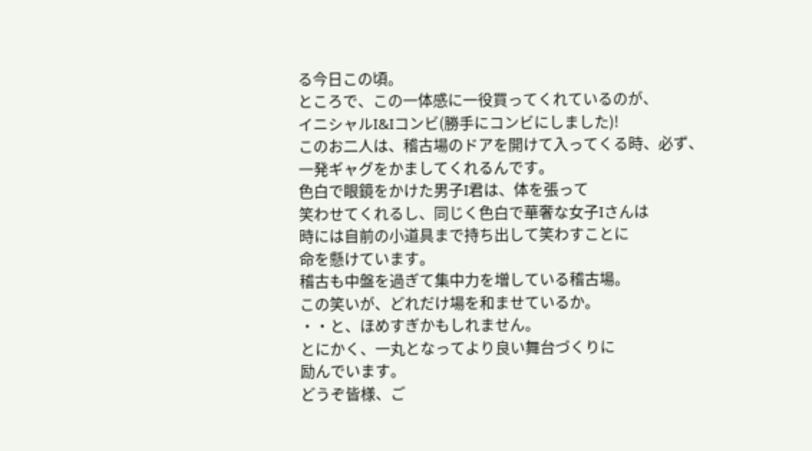る今日この頃。
ところで、この一体感に一役買ってくれているのが、
イニシャルI&Iコンビ(勝手にコンビにしました)!
このお二人は、稽古場のドアを開けて入ってくる時、必ず、
一発ギャグをかましてくれるんです。
色白で眼鏡をかけた男子I君は、体を張って
笑わせてくれるし、同じく色白で華奢な女子Iさんは
時には自前の小道具まで持ち出して笑わすことに
命を懸けています。
稽古も中盤を過ぎて集中力を増している稽古場。
この笑いが、どれだけ場を和ませているか。
・・と、ほめすぎかもしれません。
とにかく、一丸となってより良い舞台づくりに
励んでいます。
どうぞ皆様、ご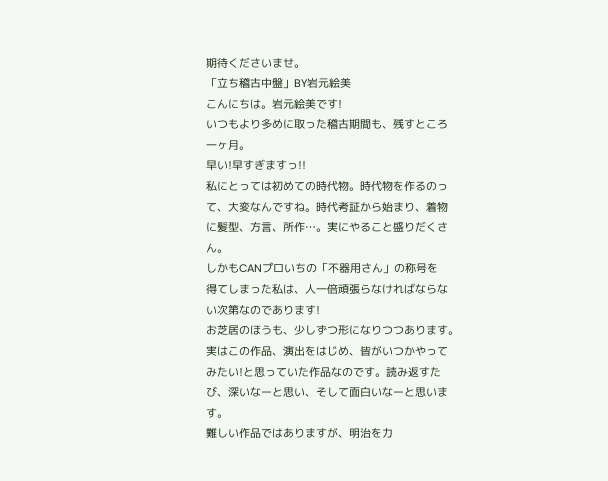期待くださいませ。
「立ち稽古中盤」BY岩元絵美
こんにちは。岩元絵美です!
いつもより多めに取った稽古期間も、残すところ
一ヶ月。
早い!早すぎますっ!!
私にとっては初めての時代物。時代物を作るのっ
て、大変なんですね。時代考証から始まり、着物
に髪型、方言、所作…。実にやること盛りだくさ
ん。
しかもCANプロいちの「不器用さん」の称号を
得てしまった私は、人一倍頑張らなければならな
い次第なのであります!
お芝居のほうも、少しずつ形になりつつあります。
実はこの作品、演出をはじめ、皆がいつかやって
みたい!と思っていた作品なのです。読み返すた
び、深いなーと思い、そして面白いなーと思いま
す。
難しい作品ではありますが、明治を力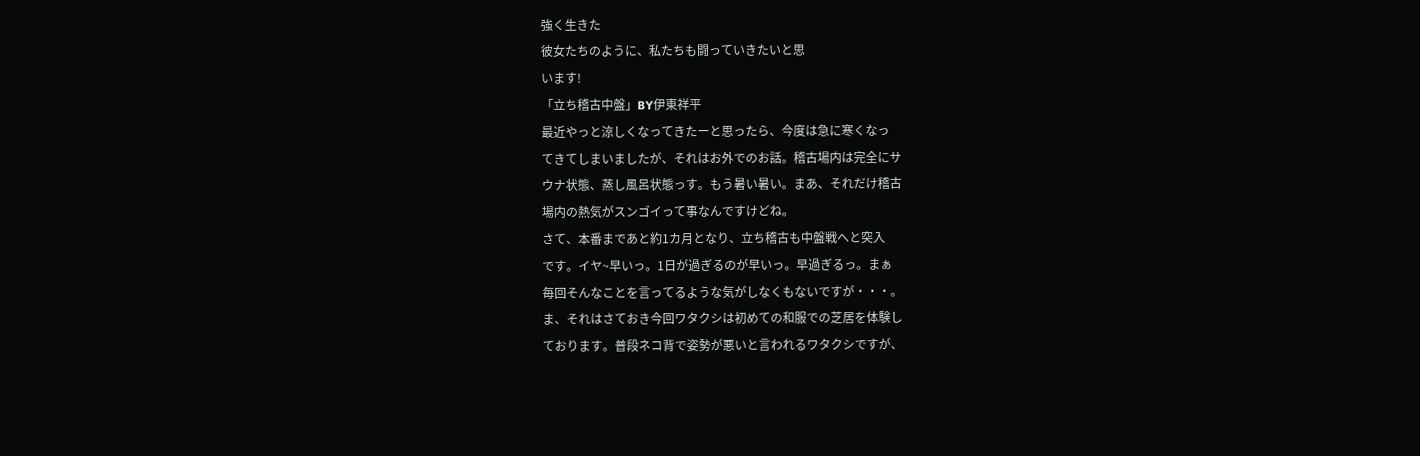強く生きた
彼女たちのように、私たちも闘っていきたいと思
います!
「立ち稽古中盤」BY伊東祥平
最近やっと涼しくなってきたーと思ったら、今度は急に寒くなっ
てきてしまいましたが、それはお外でのお話。稽古場内は完全にサ
ウナ状態、蒸し風呂状態っす。もう暑い暑い。まあ、それだけ稽古
場内の熱気がスンゴイって事なんですけどね。
さて、本番まであと約1カ月となり、立ち稽古も中盤戦へと突入
です。イヤ~早いっ。1日が過ぎるのが早いっ。早過ぎるっ。まぁ
毎回そんなことを言ってるような気がしなくもないですが・・・。
ま、それはさておき今回ワタクシは初めての和服での芝居を体験し
ております。普段ネコ背で姿勢が悪いと言われるワタクシですが、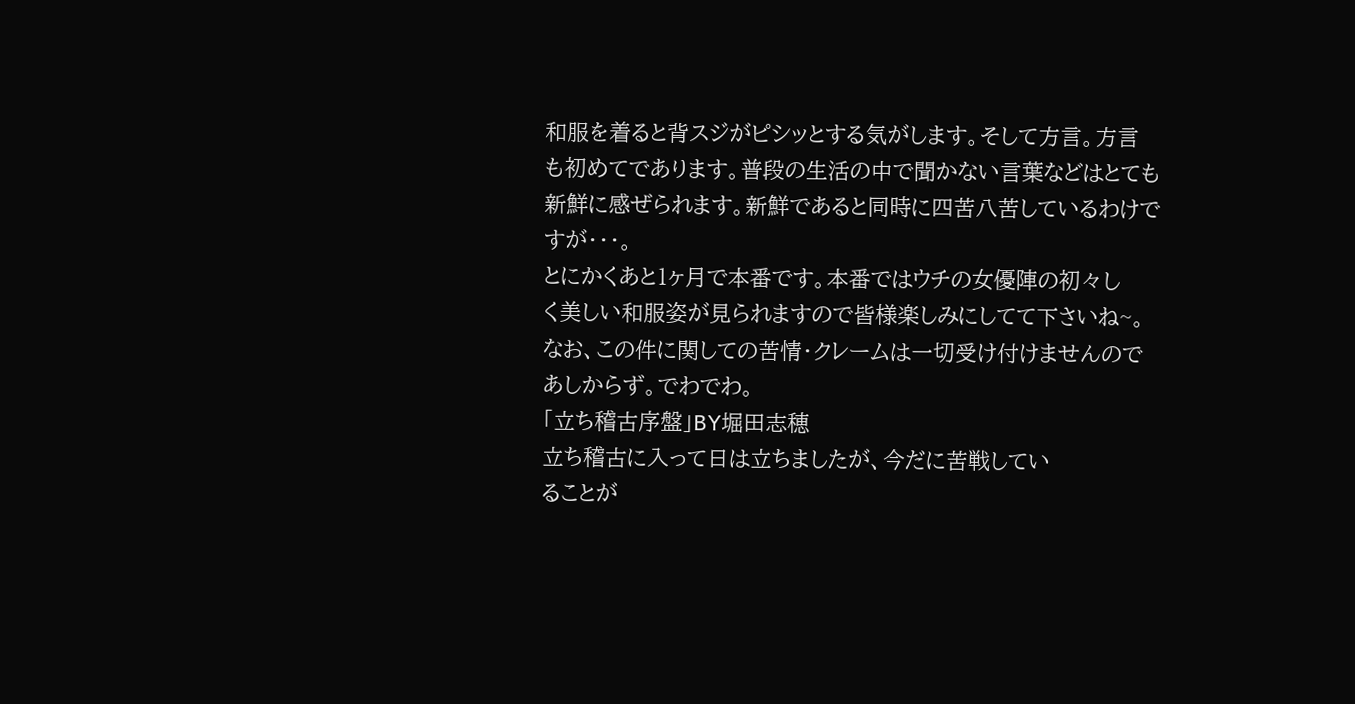和服を着ると背スジがピシッとする気がします。そして方言。方言
も初めてであります。普段の生活の中で聞かない言葉などはとても
新鮮に感ぜられます。新鮮であると同時に四苦八苦しているわけで
すが・・・。
とにかくあと1ヶ月で本番です。本番ではウチの女優陣の初々し
く美しい和服姿が見られますので皆様楽しみにしてて下さいね~。
なお、この件に関しての苦情・クレームは一切受け付けませんので
あしからず。でわでわ。
「立ち稽古序盤」BY堀田志穂
立ち稽古に入って日は立ちましたが、今だに苦戦してい
ることが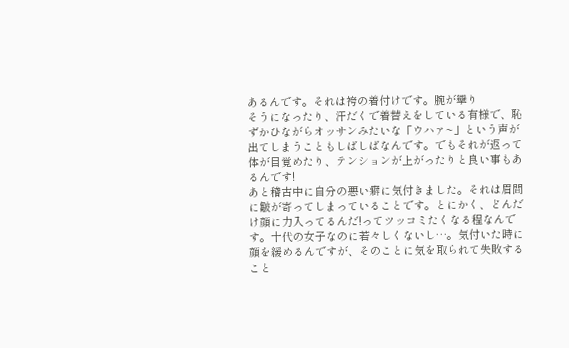あるんです。それは袴の着付けです。腕が攣り
そうになったり、汗だくで着替えをしている有様で、恥
ずかひながらオッサンみたいな「ウハァ~」という声が
出てしまうこともしばしばなんです。でもそれが返って
体が目覚めたり、テンションが上がったりと良い事もあ
るんです!
あと稽古中に自分の悪い癖に気付きました。それは眉間
に皺が寄ってしまっていることです。とにかく、どんだ
け顔に力入ってるんだ!ってツッコミたくなる程なんで
す。十代の女子なのに若々しくないし…。気付いた時に
顔を緩めるんですが、そのことに気を取られて失敗する
こと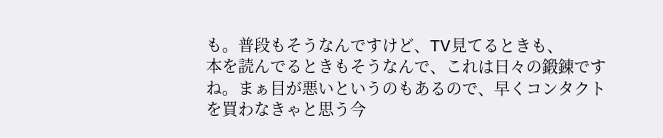も。普段もそうなんですけど、TV見てるときも、
本を読んでるときもそうなんで、これは日々の鍛錬です
ね。まぁ目が悪いというのもあるので、早くコンタクト
を買わなきゃと思う今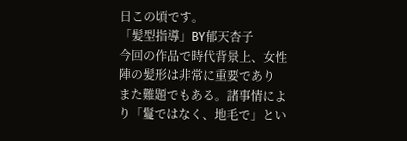日この頃です。
「髪型指導」BY郁天杏子
今回の作品で時代背景上、女性陣の髪形は非常に重要であり
また難題でもある。諸事情により「鬘ではなく、地毛で」とい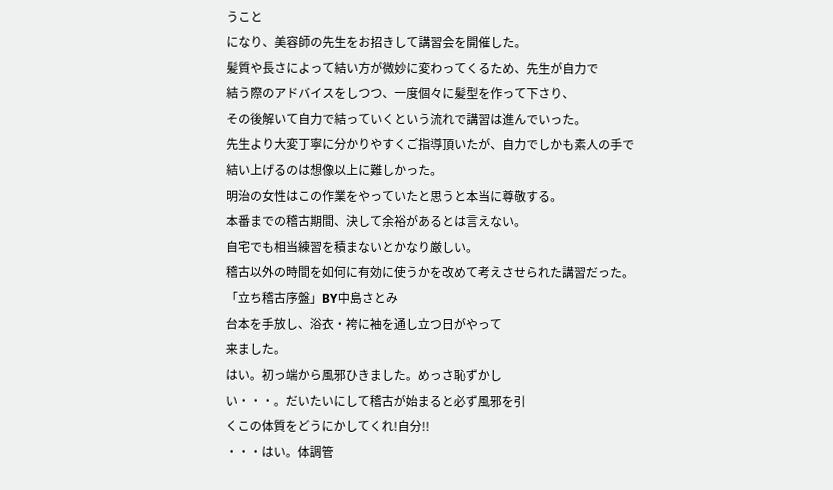うこと
になり、美容師の先生をお招きして講習会を開催した。
髪質や長さによって結い方が微妙に変わってくるため、先生が自力で
結う際のアドバイスをしつつ、一度個々に髪型を作って下さり、
その後解いて自力で結っていくという流れで講習は進んでいった。
先生より大変丁寧に分かりやすくご指導頂いたが、自力でしかも素人の手で
結い上げるのは想像以上に難しかった。
明治の女性はこの作業をやっていたと思うと本当に尊敬する。
本番までの稽古期間、決して余裕があるとは言えない。
自宅でも相当練習を積まないとかなり厳しい。
稽古以外の時間を如何に有効に使うかを改めて考えさせられた講習だった。
「立ち稽古序盤」BY中島さとみ
台本を手放し、浴衣・袴に袖を通し立つ日がやって
来ました。
はい。初っ端から風邪ひきました。めっさ恥ずかし
い・・・。だいたいにして稽古が始まると必ず風邪を引
くこの体質をどうにかしてくれ!自分!!
・・・はい。体調管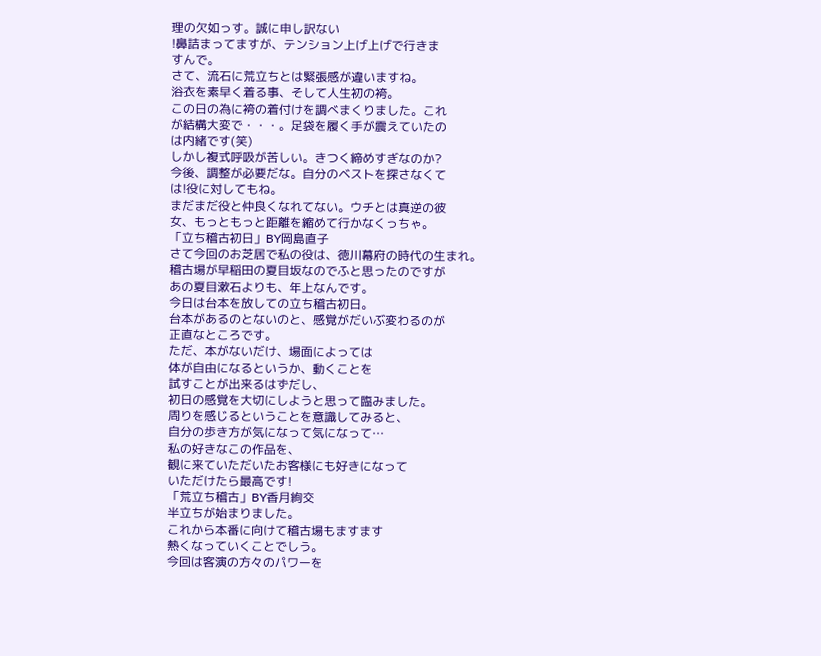理の欠如っす。誠に申し訳ない
!鼻詰まってますが、テンション上げ上げで行きま
すんで。
さて、流石に荒立ちとは緊張感が違いますね。
浴衣を素早く着る事、そして人生初の袴。
この日の為に袴の着付けを調べまくりました。これ
が結構大変で・・・。足袋を履く手が震えていたの
は内緒です(笑)
しかし複式呼吸が苦しい。きつく締めすぎなのか?
今後、調整が必要だな。自分のベストを探さなくて
は!役に対してもね。
まだまだ役と仲良くなれてない。ウチとは真逆の彼
女、もっともっと距離を縮めて行かなくっちゃ。
「立ち稽古初日」BY岡島直子
さて今回のお芝居で私の役は、徳川幕府の時代の生まれ。
稽古場が早稲田の夏目坂なのでふと思ったのですが
あの夏目漱石よりも、年上なんです。
今日は台本を放しての立ち稽古初日。
台本があるのとないのと、感覚がだいぶ変わるのが
正直なところです。
ただ、本がないだけ、場面によっては
体が自由になるというか、動くことを
試すことが出来るはずだし、
初日の感覚を大切にしようと思って臨みました。
周りを感じるということを意識してみると、
自分の歩き方が気になって気になって…
私の好きなこの作品を、
観に来ていただいたお客様にも好きになって
いただけたら最高です!
「荒立ち稽古」BY香月絢交
半立ちが始まりました。
これから本番に向けて稽古場もますます
熱くなっていくことでしう。
今回は客演の方々のパワーを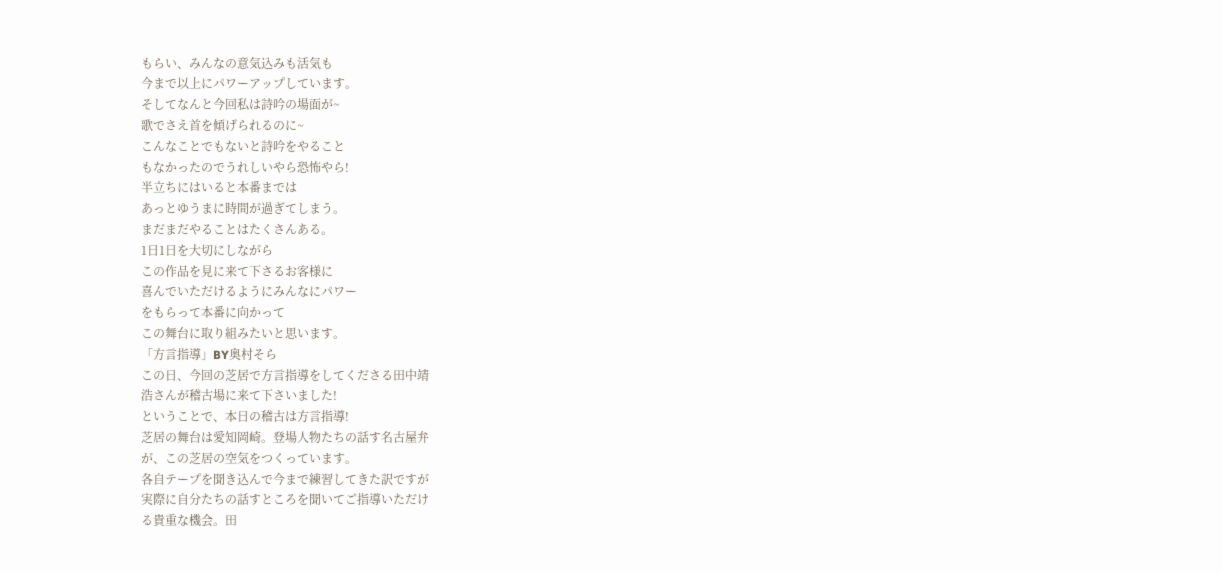もらい、みんなの意気込みも活気も
今まで以上にパワーアップしています。
そしてなんと今回私は詩吟の場面が~
歌でさえ首を傾げられるのに~
こんなことでもないと詩吟をやること
もなかったのでうれしいやら恐怖やら!
半立ちにはいると本番までは
あっとゆうまに時間が過ぎてしまう。
まだまだやることはたくさんある。
1日1日を大切にしながら
この作品を見に来て下さるお客様に
喜んでいただけるようにみんなにパワー
をもらって本番に向かって
この舞台に取り組みたいと思います。
「方言指導」BY奥村そら
この日、今回の芝居で方言指導をしてくださる田中靖
浩さんが稽古場に来て下さいました!
ということで、本日の稽古は方言指導!
芝居の舞台は愛知岡崎。登場人物たちの話す名古屋弁
が、この芝居の空気をつくっています。
各自テープを聞き込んで今まで練習してきた訳ですが
実際に自分たちの話すところを聞いてご指導いただけ
る貴重な機会。田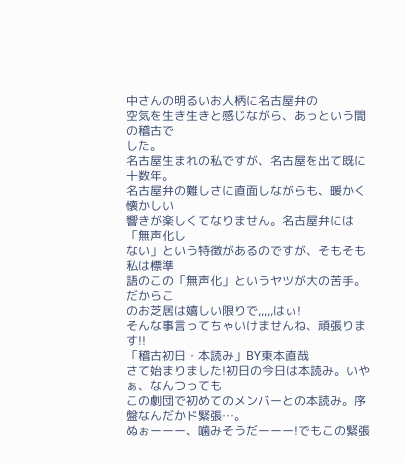中さんの明るいお人柄に名古屋弁の
空気を生き生きと感じながら、あっという間の稽古で
した。
名古屋生まれの私ですが、名古屋を出て既に十数年。
名古屋弁の難しさに直面しながらも、暖かく懐かしい
響きが楽しくてなりません。名古屋弁には「無声化し
ない」という特徴があるのですが、そもそも私は標準
語のこの「無声化」というヤツが大の苦手。だからこ
のお芝居は嬉しい限りで,,,,,はぃ!
そんな事言ってちゃいけませんね、頑張ります!!
「稽古初日・本読み」BY東本直哉
さて始まりました!初日の今日は本読み。いやぁ、なんつっても
この劇団で初めてのメンバーとの本読み。序盤なんだかド緊張…。
ぬぉーーー、噛みそうだーーー!でもこの緊張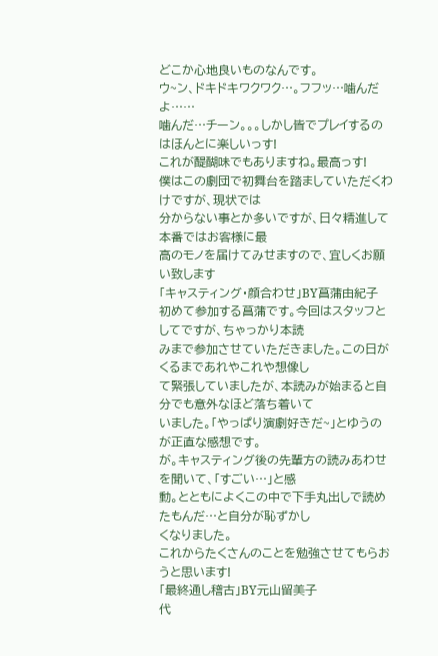どこか心地良いものなんです。
ウ~ン、ドキドキワクワク…。フフッ…噛んだよ……
噛んだ…チーン。。。しかし皆でプレイするのはほんとに楽しいっす!
これが醍醐味でもありますね。最高っす!
僕はこの劇団で初舞台を踏ましていただくわけですが、現状では
分からない事とか多いですが、日々精進して本番ではお客様に最
高のモノを届けてみせますので、宜しくお願い致します
「キャスティング・顔合わせ」BY菖蒲由紀子
初めて参加する菖蒲です。今回はスタッフとしてですが、ちゃっかり本読
みまで参加させていただきました。この日がくるまであれやこれや想像し
て緊張していましたが、本読みが始まると自分でも意外なほど落ち着いて
いました。「やっぱり演劇好きだ~」とゆうのが正直な感想です。
が。キャスティング後の先輩方の読みあわせを聞いて、「すごい…」と感
動。とともによくこの中で下手丸出しで読めたもんだ…と自分が恥ずかし
くなりました。
これからたくさんのことを勉強させてもらおうと思います!
「最終通し稽古」BY元山留美子
代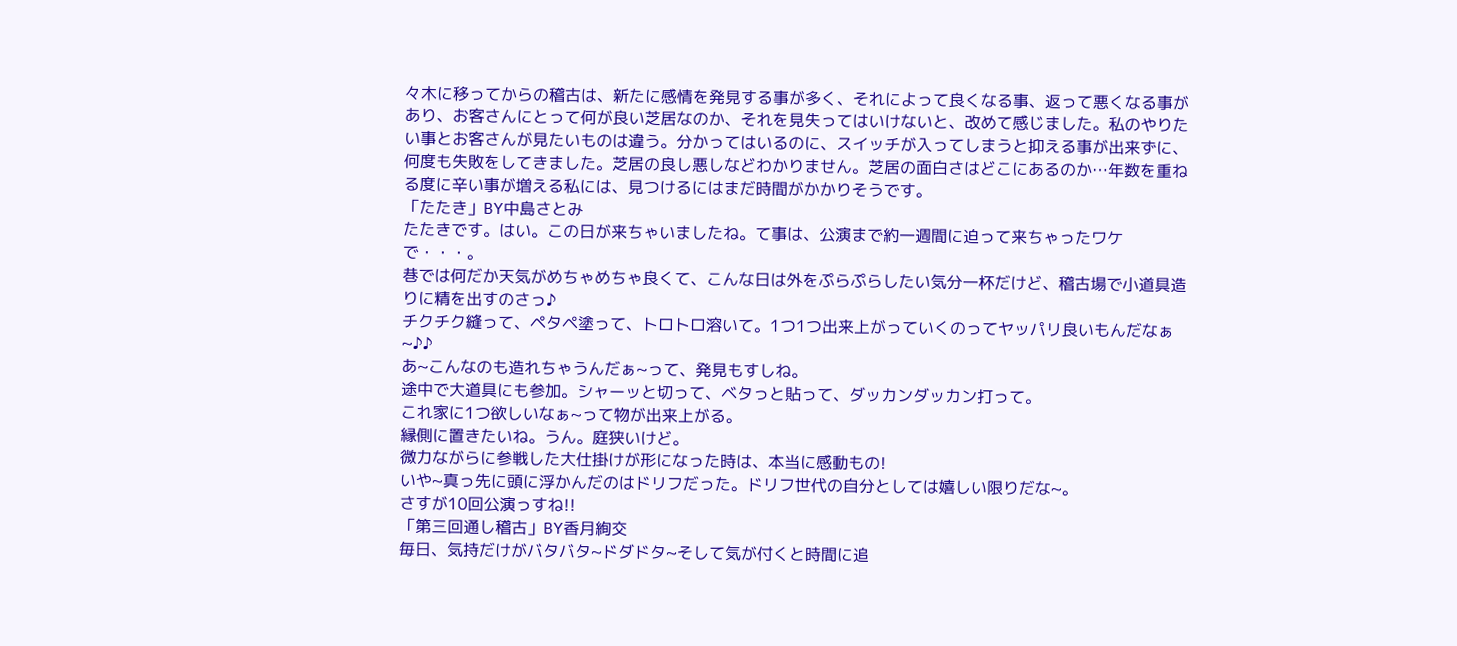々木に移ってからの稽古は、新たに感情を発見する事が多く、それによって良くなる事、返って悪くなる事があり、お客さんにとって何が良い芝居なのか、それを見失ってはいけないと、改めて感じました。私のやりたい事とお客さんが見たいものは違う。分かってはいるのに、スイッチが入ってしまうと抑える事が出来ずに、何度も失敗をしてきました。芝居の良し悪しなどわかりません。芝居の面白さはどこにあるのか…年数を重ねる度に辛い事が増える私には、見つけるにはまだ時間がかかりそうです。
「たたき」BY中島さとみ
たたきです。はい。この日が来ちゃいましたね。て事は、公演まで約一週間に迫って来ちゃったワケで・・・。
巷では何だか天気がめちゃめちゃ良くて、こんな日は外をぷらぷらしたい気分一杯だけど、稽古場で小道具造りに精を出すのさっ♪
チクチク縫って、ペタペ塗って、トロトロ溶いて。1つ1つ出来上がっていくのってヤッパリ良いもんだなぁ~♪♪
あ~こんなのも造れちゃうんだぁ~って、発見もすしね。
途中で大道具にも参加。シャーッと切って、ベタっと貼って、ダッカンダッカン打って。
これ家に1つ欲しいなぁ~って物が出来上がる。
縁側に置きたいね。うん。庭狭いけど。
微力ながらに参戦した大仕掛けが形になった時は、本当に感動もの!
いや~真っ先に頭に浮かんだのはドリフだった。ドリフ世代の自分としては嬉しい限りだな~。
さすが10回公演っすね!!
「第三回通し稽古」BY香月絢交
毎日、気持だけがバタバタ~ドダドタ~そして気が付くと時間に追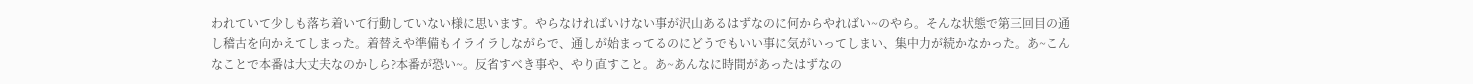われていて少しも落ち着いて行動していない様に思います。やらなければいけない事が沢山あるはずなのに何からやればい~のやら。そんな状態で第三回目の通し稽古を向かえてしまった。着替えや準備もイライラしながらで、通しが始まってるのにどうでもいい事に気がいってしまい、集中力が続かなかった。あ~こんなことで本番は大丈夫なのかしら?本番が恐い~。反省すべき事や、やり直すこと。あ~あんなに時間があったはずなの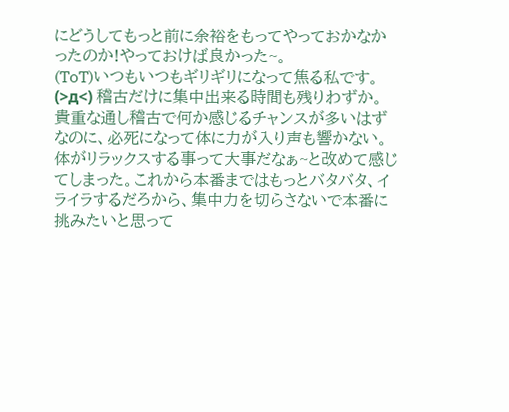にどうしてもっと前に余裕をもってやっておかなかったのか!やっておけば良かった~。
(ToT)いつもいつもギリギリになって焦る私です。(>д<) 稽古だけに集中出来る時間も残りわずか。貴重な通し稽古で何か感じるチャンスが多いはずなのに、必死になって体に力が入り声も響かない。
体がリラックスする事って大事だなぁ~と改めて感じてしまった。これから本番まではもっとバタバタ、イライラするだろから、集中力を切らさないで本番に挑みたいと思って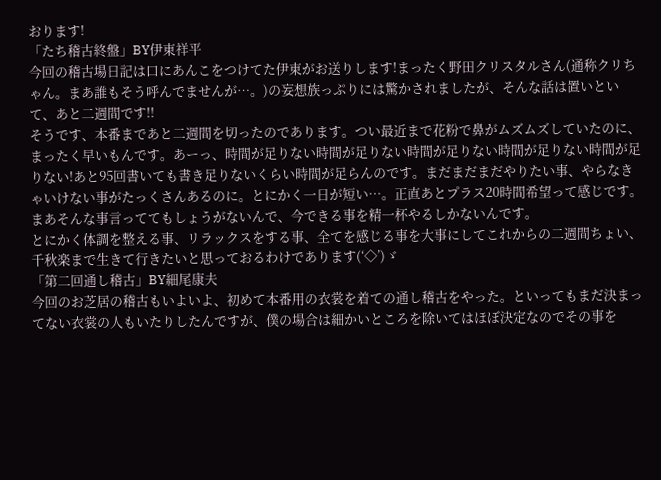おります!
「たち稽古終盤」BY伊東祥平
今回の稽古場日記は口にあんこをつけてた伊東がお送りします!まったく野田クリスタルさん(通称クリちゃん。まあ誰もそう呼んでませんが…。)の妄想族っぷりには驚かされましたが、そんな話は置いといて、あと二週間です!!
そうです、本番まであと二週間を切ったのであります。つい最近まで花粉で鼻がムズムズしていたのに、まったく早いもんです。あーっ、時間が足りない時間が足りない時間が足りない時間が足りない時間が足りない!あと95回書いても書き足りないくらい時間が足らんのです。まだまだまだやりたい事、やらなきゃいけない事がたっくさんあるのに。とにかく一日が短い…。正直あとプラス20時間希望って感じです。
まあそんな事言っててもしょうがないんで、今できる事を精一杯やるしかないんです。
とにかく体調を整える事、リラックスをする事、全てを感じる事を大事にしてこれからの二週間ちょい、千秋楽まで生きて行きたいと思っておるわけであります(‘◇’)ゞ
「第二回通し稽古」BY細尾康夫
今回のお芝居の稽古もいよいよ、初めて本番用の衣裳を着ての通し稽古をやった。といってもまだ決まってない衣裳の人もいたりしたんですが、僕の場合は細かいところを除いてはほぼ決定なのでその事を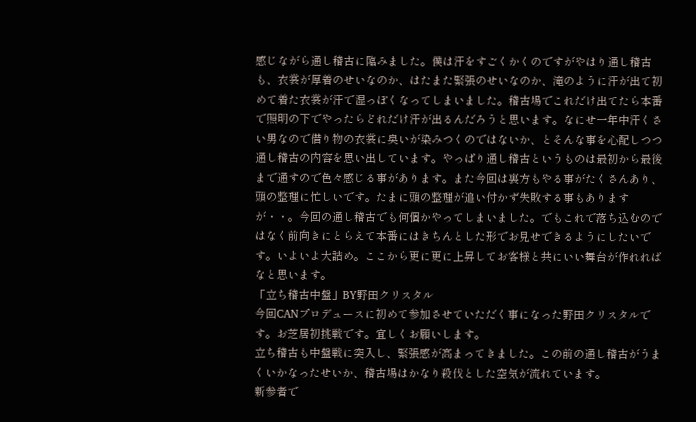感じながら通し稽古に臨みました。僕は汗をすごくかくのですがやはり通し稽古も、衣裳が厚着のせいなのか、はたまた緊張のせいなのか、滝のように汗が出て初めて着た衣裳が汗で湿っぽくなってしまいました。稽古場でこれだけ出てたら本番で照明の下でやったらどれだけ汗が出るんだろうと思います。なにせ一年中汗くさい男なので借り物の衣裳に臭いが染みつくのではないか、とそんな事を心配しつつ通し稽古の内容を思い出しています。やっぱり通し稽古というものは最初から最後まで通すので色々感じる事があります。また今回は裏方もやる事がたくさんあり、頭の整理に忙しいです。たまに頭の整理が追い付かず失敗する事もありますが・・。今回の通し稽古でも何個かやってしまいました。でもこれで落ち込むのではなく前向きにとらえて本番にはきちんとした形でお見せできるようにしたいです。いよいよ大詰め。ここから更に更に上昇してお客様と共にいい舞台が作れればなと思います。
「立ち稽古中盤」BY野田クリスタル
今回CANプロデュースに初めて参加させていただく事になった野田クリスタルです。お芝居初挑戦です。宜しくお願いします。
立ち稽古も中盤戦に突入し、緊張感が高まってきました。この前の通し稽古がうまくいかなったせいか、稽古場はかなり殺伐とした空気が流れています。
新参者で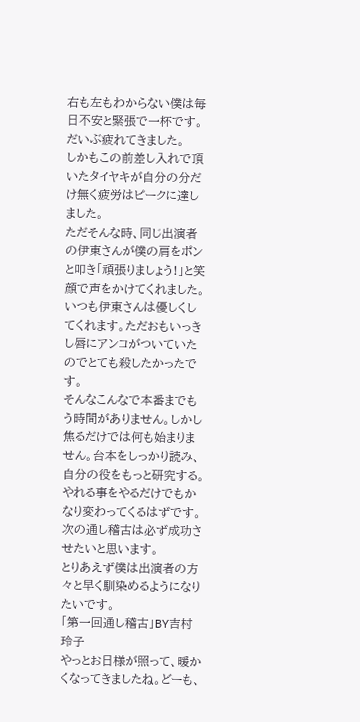右も左もわからない僕は毎日不安と緊張で一杯です。だいぶ疲れてきました。
しかもこの前差し入れで頂いたタイヤキが自分の分だけ無く疲労はピークに達しました。
ただそんな時、同じ出演者の伊東さんが僕の肩をポンと叩き「頑張りましょう!」と笑顔で声をかけてくれました。いつも伊東さんは優しくしてくれます。ただおもいっきし唇にアンコがついていたのでとても殺したかったです。
そんなこんなで本番までもう時間がありません。しかし焦るだけでは何も始まりません。台本をしっかり読み、自分の役をもっと研究する。やれる事をやるだけでもかなり変わってくるはずです。
次の通し稽古は必ず成功させたいと思います。
とりあえず僕は出演者の方々と早く馴染めるようになりたいです。
「第一回通し稽古」BY吉村玲子
やっとお日様が照って、暖かくなってきましたね。どーも、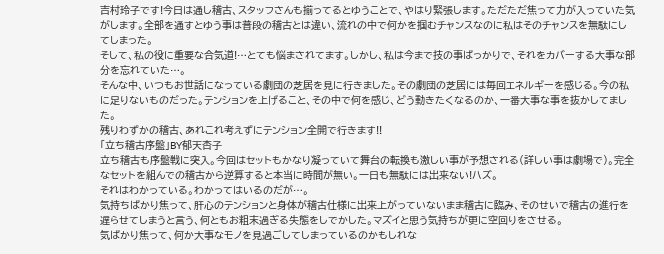吉村玲子です!今日は通し稽古、スタッフさんも揃ってるとゆうことで、やはり緊張します。ただただ焦って力が入っていた気がします。全部を通すとゆう事は普段の稽古とは違い、流れの中で何かを掴むチャンスなのに私はそのチャンスを無駄にしてしまった。
そして、私の役に重要な合気道!…とても悩まされてます。しかし、私は今まで技の事ばっかりで、それをカバーする大事な部分を忘れていた…。
そんな中、いつもお世話になっている劇団の芝居を見に行きました。その劇団の芝居には毎回エネルギーを感じる。今の私に足りないものだった。テンションを上げること、その中で何を感じ、どう動きたくなるのか、一番大事な事を抜かしてました。
残りわずかの稽古、あれこれ考えずにテンション全開で行きます!!
「立ち稽古序盤」BY郁天杏子
立ち稽古も序盤戦に突入。今回はセットもかなり凝っていて舞台の転換も激しい事が予想される(詳しい事は劇場で)。完全なセットを組んでの稽古から逆算すると本当に時間が無い。一日も無駄には出来ない!ハズ。
それはわかっている。わかってはいるのだが…。
気持ちばかり焦って、肝心のテンションと身体が稽古仕様に出来上がっていないまま稽古に臨み、そのせいで稽古の進行を遅らせてしまうと言う、何ともお粗末過ぎる失態をしでかした。マズイと思う気持ちが更に空回りをさせる。
気ばかり焦って、何か大事なモノを見過ごしてしまっているのかもしれな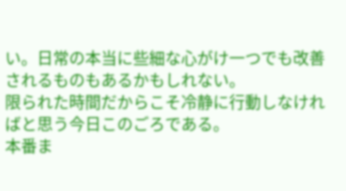い。日常の本当に些細な心がけ一つでも改善されるものもあるかもしれない。
限られた時間だからこそ冷静に行動しなければと思う今日このごろである。
本番ま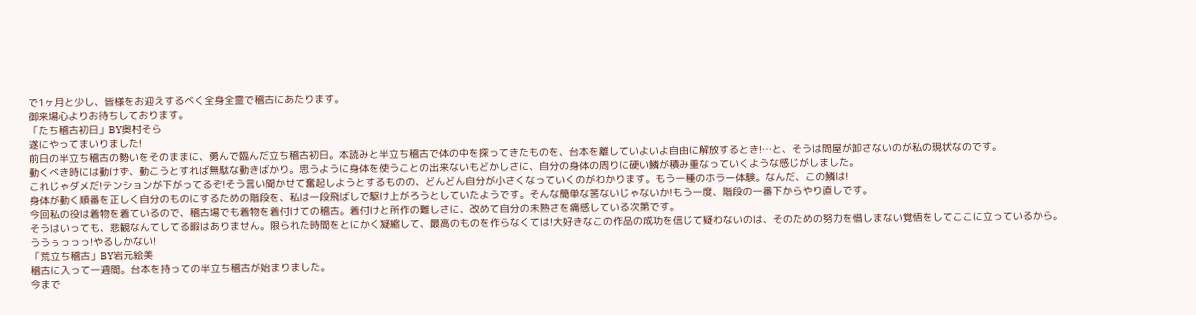で1ヶ月と少し、皆様をお迎えするべく全身全霊で稽古にあたります。
御来場心よりお待ちしております。
「たち稽古初日」BY奥村そら
遂にやってまいりました!
前日の半立ち稽古の勢いをそのままに、勇んで臨んだ立ち稽古初日。本読みと半立ち稽古で体の中を探ってきたものを、台本を離していよいよ自由に解放するとき!…と、そうは問屋が卸さないのが私の現状なのです。
動くべき時には動けず、動こうとすれば無駄な動きばかり。思うように身体を使うことの出来ないもどかしさに、自分の身体の周りに硬い鱗が積み重なっていくような感じがしました。
これじゃダメだ!テンションが下がってるぞ!そう言い聞かせて奮起しようとするものの、どんどん自分が小さくなっていくのがわかります。もう一種のホラー体験。なんだ、この鱗は!
身体が動く順番を正しく自分のものにするための階段を、私は一段飛ばしで駆け上がろうとしていたようです。そんな簡単な筈ないじゃないか!もう一度、階段の一番下からやり直しです。
今回私の役は着物を着ているので、稽古場でも着物を着付けての稽古。着付けと所作の難しさに、改めて自分の未熟さを痛感している次第です。
そうはいっても、悲観なんてしてる暇はありません。限られた時間をとにかく凝縮して、最高のものを作らなくては!大好きなこの作品の成功を信じて疑わないのは、そのための努力を惜しまない覚悟をしてここに立っているから。
ううぅっっっ!やるしかない!
「荒立ち稽古」BY岩元絵美
稽古に入って一週間。台本を持っての半立ち稽古が始まりました。
今まで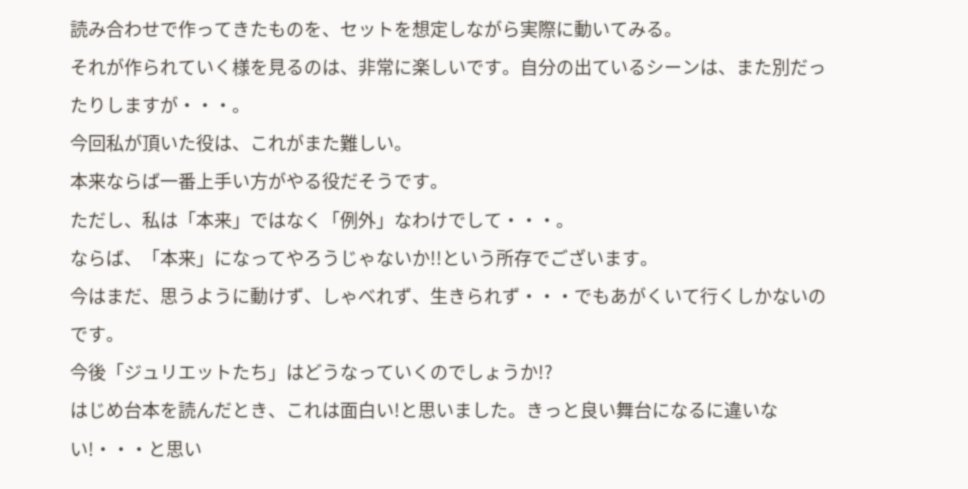読み合わせで作ってきたものを、セットを想定しながら実際に動いてみる。
それが作られていく様を見るのは、非常に楽しいです。自分の出ているシーンは、また別だったりしますが・・・。
今回私が頂いた役は、これがまた難しい。
本来ならば一番上手い方がやる役だそうです。
ただし、私は「本来」ではなく「例外」なわけでして・・・。
ならば、「本来」になってやろうじゃないか!!という所存でございます。
今はまだ、思うように動けず、しゃべれず、生きられず・・・でもあがくいて行くしかないのです。
今後「ジュリエットたち」はどうなっていくのでしょうか!?
はじめ台本を読んだとき、これは面白い!と思いました。きっと良い舞台になるに違いない!・・・と思い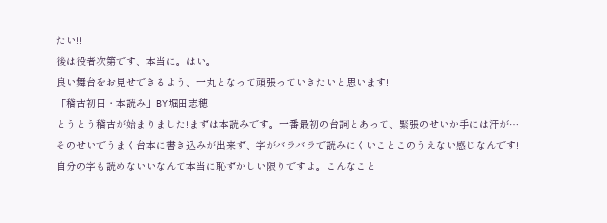たい!!
後は役者次第です、本当に。はい。
良い舞台をお見せできるよう、一丸となって頑張っていきたいと思います!
「稽古初日・本読み」BY堀田志穂
とうとう稽古が始まりました!まずは本読みです。一番最初の台詞とあって、緊張のせいか手には汗が…そのせいでうまく台本に書き込みが出来ず、字がバラバラで読みにくいことこのうえない感じなんです!自分の字も読めないいなんて本当に恥ずかしい限りですよ。こんなこと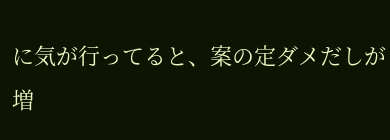に気が行ってると、案の定ダメだしが増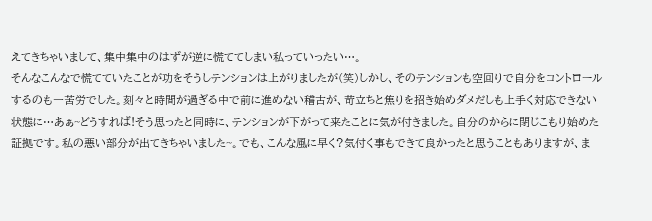えてきちゃいまして、集中集中のはずが逆に慌ててしまい私っていったい…。
そんなこんなで慌てていたことが功をそうしテンションは上がりましたが(笑)しかし、そのテンションも空回りで自分をコントロールするのも一苦労でした。刻々と時間が過ぎる中で前に進めない稽古が、苛立ちと焦りを招き始めダメだしも上手く対応できない状態に…あぁ~どうすれば!そう思ったと同時に、テンションが下がって来たことに気が付きました。自分のからに閉じこもり始めた証拠です。私の悪い部分が出てきちゃいました~。でも、こんな風に早く?気付く事もできて良かったと思うこともありますが、ま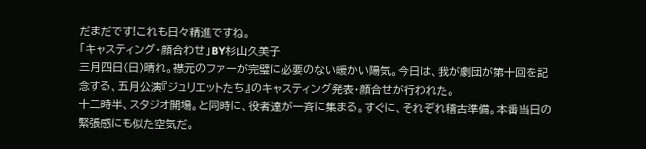だまだです!これも日々精進ですね。
「キャスティング・顔合わせ」BY杉山久美子
三月四日(日)晴れ。襟元のファーが完璧に必要のない暖かい陽気。今日は、我が劇団が第十回を記念する、五月公演『ジュリエットたち』のキャスティング発表・顔合せが行われた。
十二時半、スタジオ開場。と同時に、役者達が一斉に集まる。すぐに、それぞれ稽古準備。本番当日の緊張感にも似た空気だ。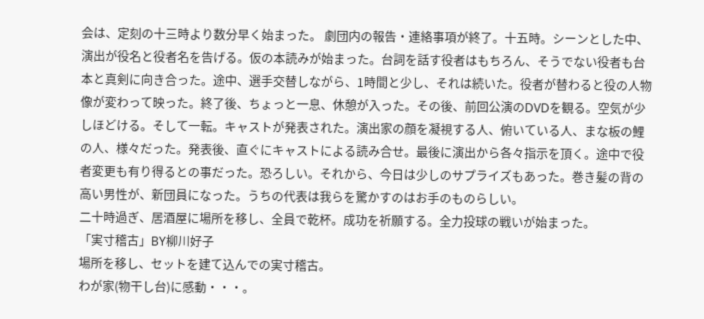会は、定刻の十三時より数分早く始まった。 劇団内の報告・連絡事項が終了。十五時。シーンとした中、演出が役名と役者名を告げる。仮の本読みが始まった。台詞を話す役者はもちろん、そうでない役者も台本と真剣に向き合った。途中、選手交替しながら、1時間と少し、それは続いた。役者が替わると役の人物像が変わって映った。終了後、ちょっと一息、休憩が入った。その後、前回公演のDVDを観る。空気が少しほどける。そして一転。キャストが発表された。演出家の顔を凝視する人、俯いている人、まな板の鯉の人、様々だった。発表後、直ぐにキャストによる読み合せ。最後に演出から各々指示を頂く。途中で役者変更も有り得るとの事だった。恐ろしい。それから、今日は少しのサプライズもあった。巻き髪の背の高い男性が、新団員になった。うちの代表は我らを驚かすのはお手のものらしい。
二十時過ぎ、居酒屋に場所を移し、全員で乾杯。成功を祈願する。全力投球の戦いが始まった。
「実寸稽古」BY柳川好子
場所を移し、セットを建て込んでの実寸稽古。
わが家(物干し台)に感動・・・。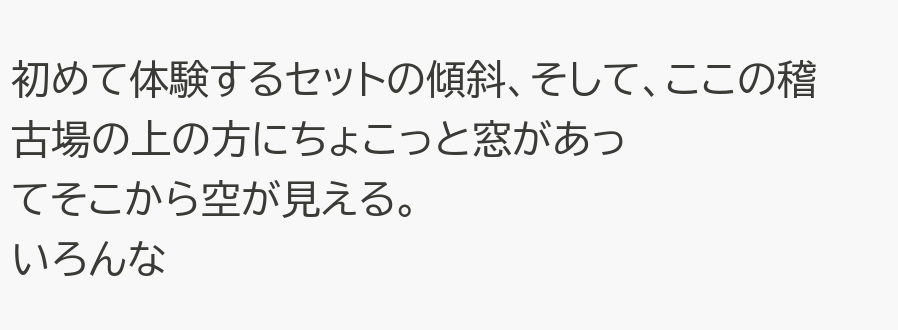初めて体験するセットの傾斜、そして、ここの稽古場の上の方にちょこっと窓があっ
てそこから空が見える。
いろんな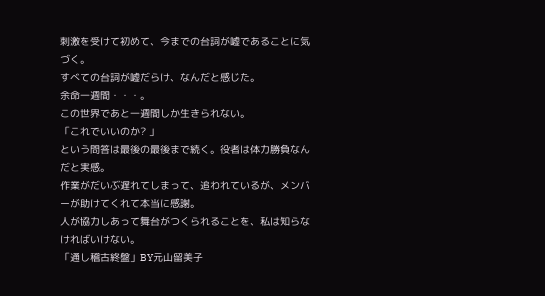刺激を受けて初めて、今までの台詞が嘘であることに気づく。
すべての台詞が嘘だらけ、なんだと感じた。
余命一週間・・・。
この世界であと一週間しか生きられない。
「これでいいのか? 」
という問答は最後の最後まで続く。役者は体力勝負なんだと実感。
作業がだいぶ遅れてしまって、追われているが、メンバーが助けてくれて本当に感謝。
人が協力しあって舞台がつくられることを、私は知らなければいけない。
「通し稽古終盤」BY元山留美子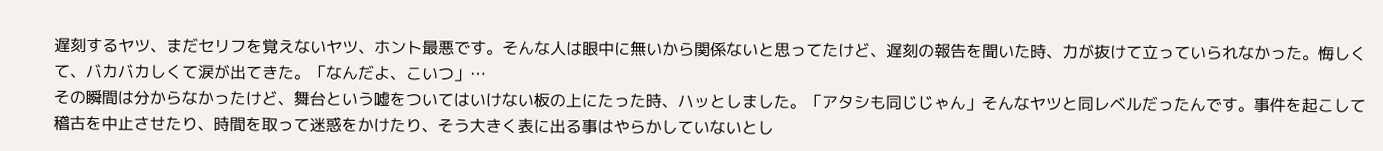遅刻するヤツ、まだセリフを覚えないヤツ、ホント最悪です。そんな人は眼中に無いから関係ないと思ってたけど、遅刻の報告を聞いた時、力が抜けて立っていられなかった。悔しくて、バカバカしくて涙が出てきた。「なんだよ、こいつ」…
その瞬間は分からなかったけど、舞台という嘘をついてはいけない板の上にたった時、ハッとしました。「アタシも同じじゃん」そんなヤツと同レベルだったんです。事件を起こして稽古を中止させたり、時間を取って迷惑をかけたり、そう大きく表に出る事はやらかしていないとし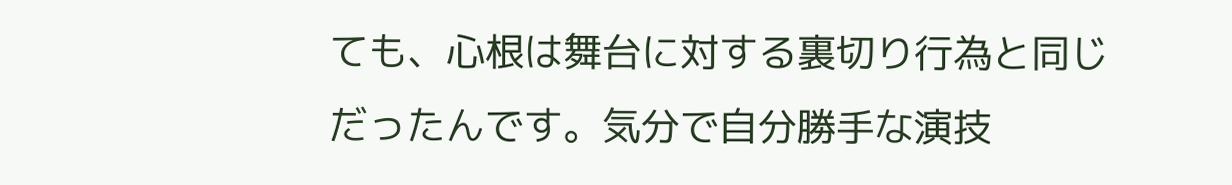ても、心根は舞台に対する裏切り行為と同じだったんです。気分で自分勝手な演技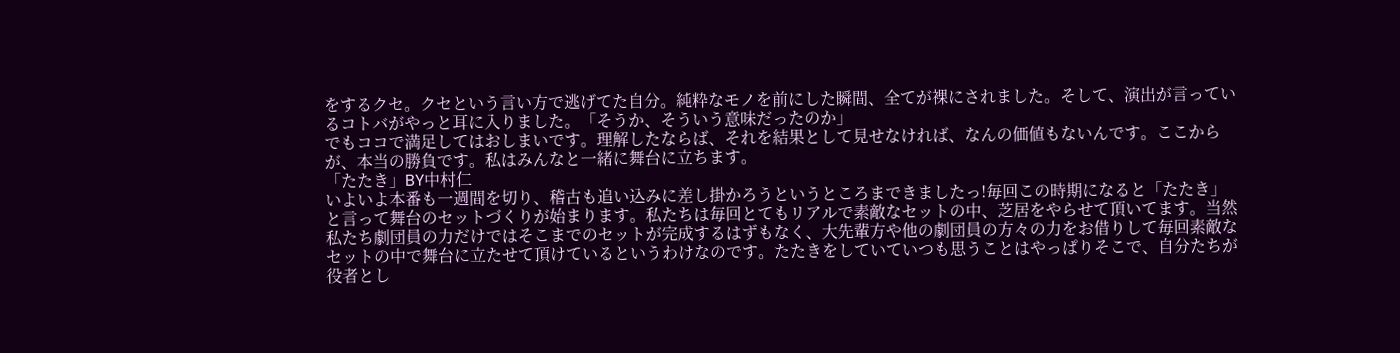をするクセ。クセという言い方で逃げてた自分。純粋なモノを前にした瞬間、全てが裸にされました。そして、演出が言っているコトバがやっと耳に入りました。「そうか、そういう意味だったのか」
でもココで満足してはおしまいです。理解したならば、それを結果として見せなければ、なんの価値もないんです。ここからが、本当の勝負です。私はみんなと一緒に舞台に立ちます。
「たたき」BY中村仁
いよいよ本番も一週間を切り、稽古も追い込みに差し掛かろうというところまできましたっ!毎回この時期になると「たたき」と言って舞台のセットづくりが始まります。私たちは毎回とてもリアルで素敵なセットの中、芝居をやらせて頂いてます。当然私たち劇団員の力だけではそこまでのセットが完成するはずもなく、大先輩方や他の劇団員の方々の力をお借りして毎回素敵なセットの中で舞台に立たせて頂けているというわけなのです。たたきをしていていつも思うことはやっぱりそこで、自分たちが役者とし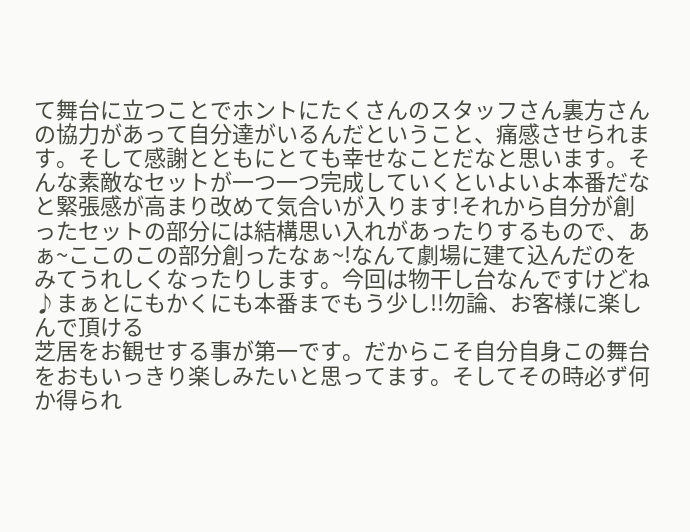て舞台に立つことでホントにたくさんのスタッフさん裏方さんの協力があって自分達がいるんだということ、痛感させられます。そして感謝とともにとても幸せなことだなと思います。そんな素敵なセットが一つ一つ完成していくといよいよ本番だなと緊張感が高まり改めて気合いが入ります!それから自分が創ったセットの部分には結構思い入れがあったりするもので、あぁ~ここのこの部分創ったなぁ~!なんて劇場に建て込んだのをみてうれしくなったりします。今回は物干し台なんですけどね♪まぁとにもかくにも本番までもう少し!!勿論、お客様に楽しんで頂ける
芝居をお観せする事が第一です。だからこそ自分自身この舞台をおもいっきり楽しみたいと思ってます。そしてその時必ず何か得られ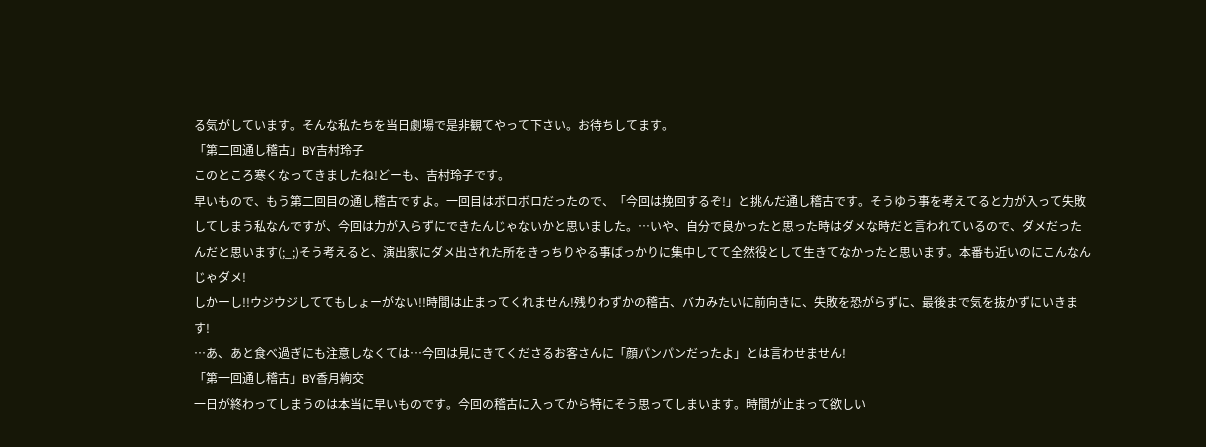る気がしています。そんな私たちを当日劇場で是非観てやって下さい。お待ちしてます。
「第二回通し稽古」BY吉村玲子
このところ寒くなってきましたね!どーも、吉村玲子です。
早いもので、もう第二回目の通し稽古ですよ。一回目はボロボロだったので、「今回は挽回するぞ!」と挑んだ通し稽古です。そうゆう事を考えてると力が入って失敗してしまう私なんですが、今回は力が入らずにできたんじゃないかと思いました。…いや、自分で良かったと思った時はダメな時だと言われているので、ダメだったんだと思います(;_;)そう考えると、演出家にダメ出された所をきっちりやる事ばっかりに集中してて全然役として生きてなかったと思います。本番も近いのにこんなんじゃダメ!
しかーし!!ウジウジしててもしょーがない!!時間は止まってくれません!残りわずかの稽古、バカみたいに前向きに、失敗を恐がらずに、最後まで気を抜かずにいきます!
…あ、あと食べ過ぎにも注意しなくては…今回は見にきてくださるお客さんに「顔パンパンだったよ」とは言わせません!
「第一回通し稽古」BY香月絢交
一日が終わってしまうのは本当に早いものです。今回の稽古に入ってから特にそう思ってしまいます。時間が止まって欲しい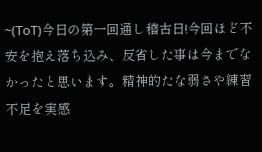~(ToT)今日の第一回通し稽古日!今回ほど不安を抱え落ち込み、反省した事は今までなかったと思います。精神的たな弱さや練習不足を実感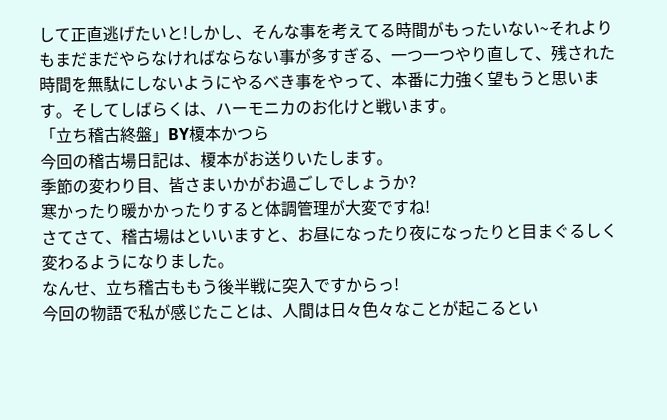して正直逃げたいと!しかし、そんな事を考えてる時間がもったいない~それよりもまだまだやらなければならない事が多すぎる、一つ一つやり直して、残された時間を無駄にしないようにやるべき事をやって、本番に力強く望もうと思います。そしてしばらくは、ハーモニカのお化けと戦います。
「立ち稽古終盤」BY榎本かつら
今回の稽古場日記は、榎本がお送りいたします。
季節の変わり目、皆さまいかがお過ごしでしょうか?
寒かったり暖かかったりすると体調管理が大変ですね!
さてさて、稽古場はといいますと、お昼になったり夜になったりと目まぐるしく変わるようになりました。
なんせ、立ち稽古ももう後半戦に突入ですからっ!
今回の物語で私が感じたことは、人間は日々色々なことが起こるとい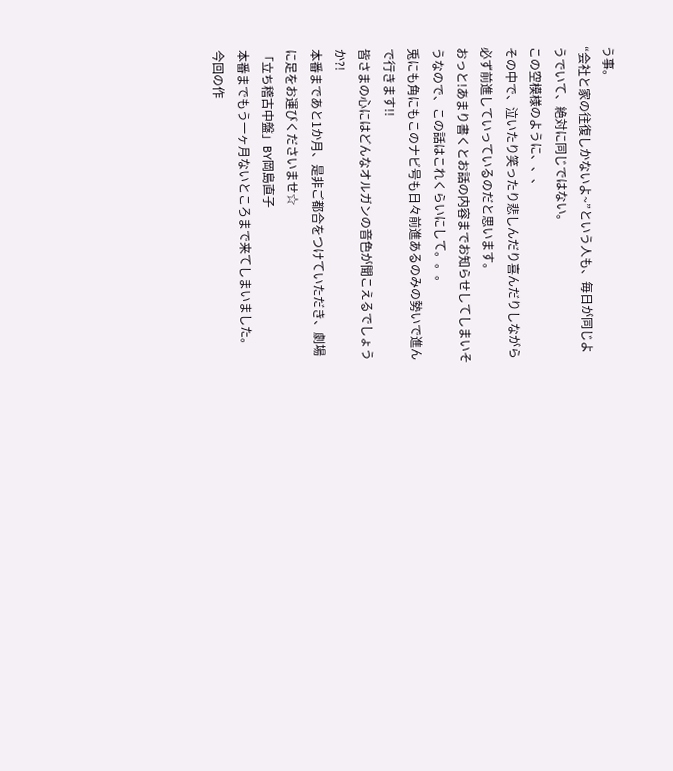う事。
“会社と家の往復しかないよ~”という人も、毎日が同じようでいて、絶対に同じではない。
この空模様のように、、、
その中で、泣いたり笑ったり悲しんだり喜んだりしながら必ず前進していっているのだと思います。
おっと!あまり書くとお話の内容までお知らせしてしまいそうなので、この話はこれくらいにして。。。
兎にも角にもこのナビ号も日々前進あるのみの勢いで進んで行きます!!
皆さまの心にはどんなオルガンの音色が聞こえるでしょうか?!
本番まであと1か月、是非ご都合をつけていただき、劇場に足をお運びくださいませ☆
「立ち稽古中盤」BY岡島直子
本番までもう一ヶ月ないところまで来てしまいました。
今回の作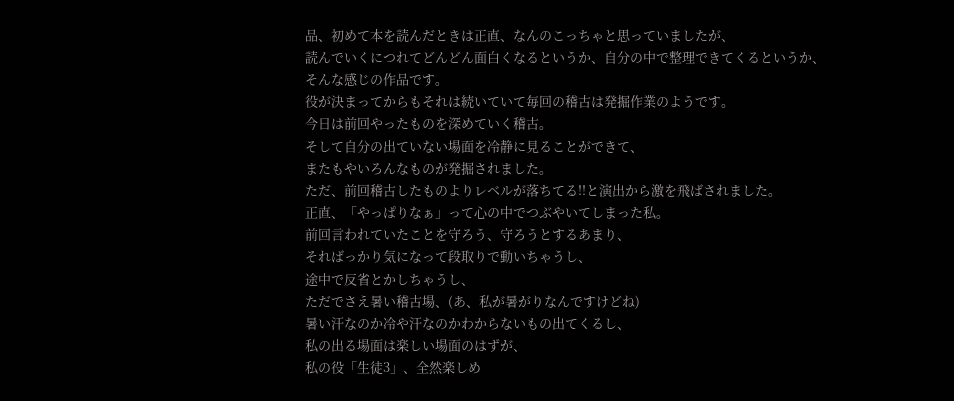品、初めて本を読んだときは正直、なんのこっちゃと思っていましたが、
読んでいくにつれてどんどん面白くなるというか、自分の中で整理できてくるというか、
そんな感じの作品です。
役が決まってからもそれは続いていて毎回の稽古は発掘作業のようです。
今日は前回やったものを深めていく稽古。
そして自分の出ていない場面を冷静に見ることができて、
またもやいろんなものが発掘されました。
ただ、前回稽古したものよりレベルが落ちてる!!と演出から激を飛ばされました。
正直、「やっぱりなぁ」って心の中でつぶやいてしまった私。
前回言われていたことを守ろう、守ろうとするあまり、
そればっかり気になって段取りで動いちゃうし、
途中で反省とかしちゃうし、
ただでさえ暑い稽古場、(あ、私が暑がりなんですけどね)
暑い汗なのか冷や汗なのかわからないもの出てくるし、
私の出る場面は楽しい場面のはずが、
私の役「生徒3」、全然楽しめ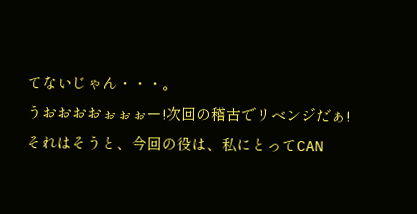てないじゃん・・・。
うおおおおぉぉぉー!次回の稽古でリベンジだぁ!
それはそうと、今回の役は、私にとってCAN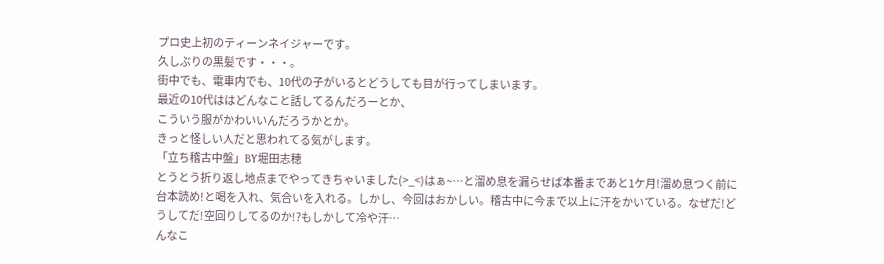プロ史上初のティーンネイジャーです。
久しぶりの黒髪です・・・。
街中でも、電車内でも、10代の子がいるとどうしても目が行ってしまいます。
最近の10代ははどんなこと話してるんだろーとか、
こういう服がかわいいんだろうかとか。
きっと怪しい人だと思われてる気がします。
「立ち稽古中盤」BY堀田志穂
とうとう折り返し地点までやってきちゃいました(>_<)はぁ~…と溜め息を漏らせば本番まであと1ケ月!溜め息つく前に台本読め!と喝を入れ、気合いを入れる。しかし、今回はおかしい。稽古中に今まで以上に汗をかいている。なぜだ!どうしてだ!空回りしてるのか!?もしかして冷や汗…
んなこ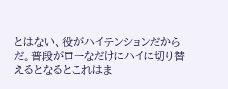とはない、役がハイテンションだからだ。普段がローなだけにハイに切り替えるとなるとこれはま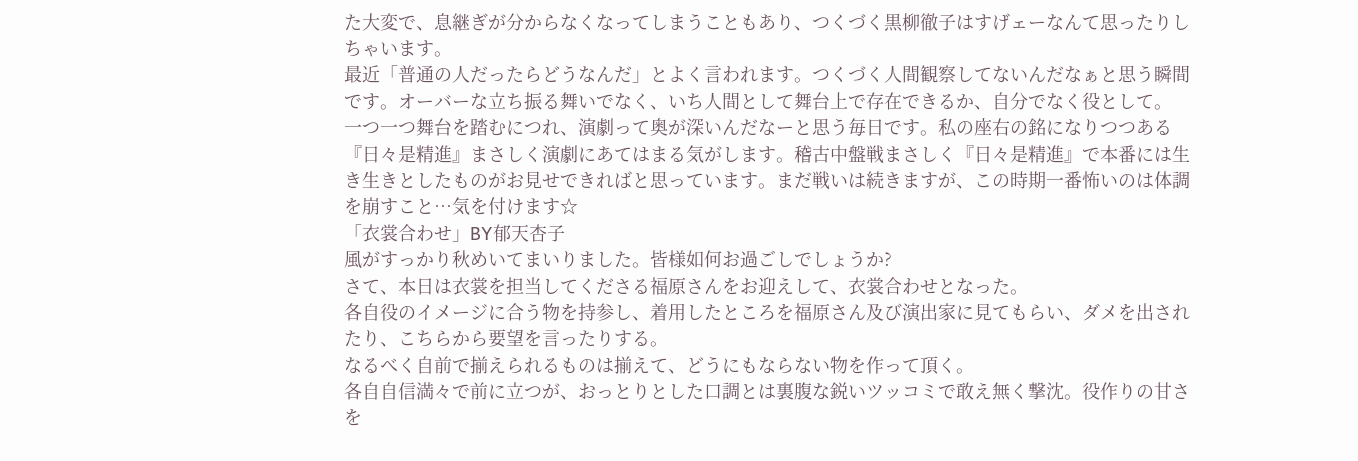た大変で、息継ぎが分からなくなってしまうこともあり、つくづく黒柳徹子はすげェーなんて思ったりしちゃいます。
最近「普通の人だったらどうなんだ」とよく言われます。つくづく人間観察してないんだなぁと思う瞬間です。オーバーな立ち振る舞いでなく、いち人間として舞台上で存在できるか、自分でなく役として。
一つ一つ舞台を踏むにつれ、演劇って奥が深いんだなーと思う毎日です。私の座右の銘になりつつある『日々是精進』まさしく演劇にあてはまる気がします。稽古中盤戦まさしく『日々是精進』で本番には生き生きとしたものがお見せできればと思っています。まだ戦いは続きますが、この時期一番怖いのは体調を崩すこと…気を付けます☆
「衣裳合わせ」BY郁天杏子
風がすっかり秋めいてまいりました。皆様如何お過ごしでしょうか?
さて、本日は衣裳を担当してくださる福原さんをお迎えして、衣裳合わせとなった。
各自役のイメージに合う物を持参し、着用したところを福原さん及び演出家に見てもらい、ダメを出されたり、こちらから要望を言ったりする。
なるべく自前で揃えられるものは揃えて、どうにもならない物を作って頂く。
各自自信満々で前に立つが、おっとりとした口調とは裏腹な鋭いツッコミで敢え無く撃沈。役作りの甘さを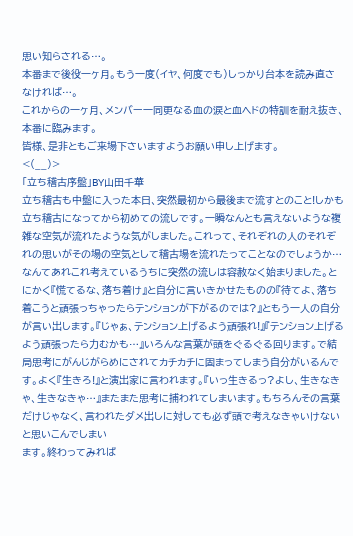思い知らされる…。
本番まで後役一ヶ月。もう一度(イヤ、何度でも)しっかり台本を読み直さなければ…。
これからの一ヶ月、メンバー一同更なる血の涙と血ヘドの特訓を耐え抜き、本番に臨みます。
皆様、是非ともご来場下さいますようお願い申し上げます。
<(__)>
「立ち稽古序盤」BY山田千華
立ち稽古も中盤に入った本日、突然最初から最後まで流すとのこと!しかも立ち稽古になってから初めての流しです。一瞬なんとも言えないような複雑な空気が流れたような気がしました。これって、それぞれの人のそれぞれの思いがその場の空気として稽古場を流れたってことなのでしょうか…なんてあれこれ考えているうちに突然の流しは容赦なく始まりました。とにかく『慌てるな、落ち着け』と自分に言いきかせたものの『待てよ、落ち着こうと頑張っちゃったらテンションが下がるのでは?』ともう一人の自分が言い出します。『じゃぁ、テンション上げるよう頑張れ!』『テンション上げるよう頑張ったら力むかも…』いろんな言葉が頭をぐるぐる回ります。で結局思考にがんじがらめにされてカチカチに固まってしまう自分がいるんです。よく『生きろ!』と演出家に言われます。『いっ生きるっ?よし、生きなきゃ、生きなきゃ…』またまた思考に捕われてしまいます。もちろんその言葉だけじゃなく、言われたダメ出しに対しても必ず頭で考えなきゃいけないと思いこんでしまい
ます。終わってみれば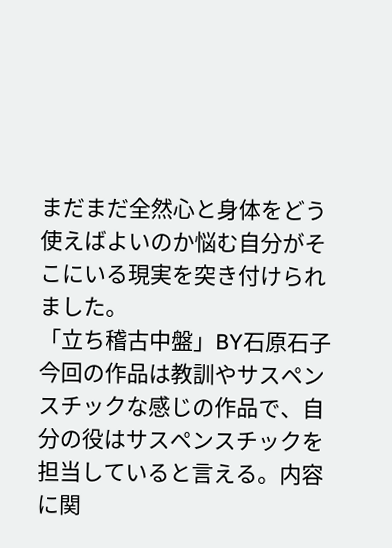まだまだ全然心と身体をどう使えばよいのか悩む自分がそこにいる現実を突き付けられました。
「立ち稽古中盤」BY石原石子
今回の作品は教訓やサスペンスチックな感じの作品で、自分の役はサスペンスチックを担当していると言える。内容に関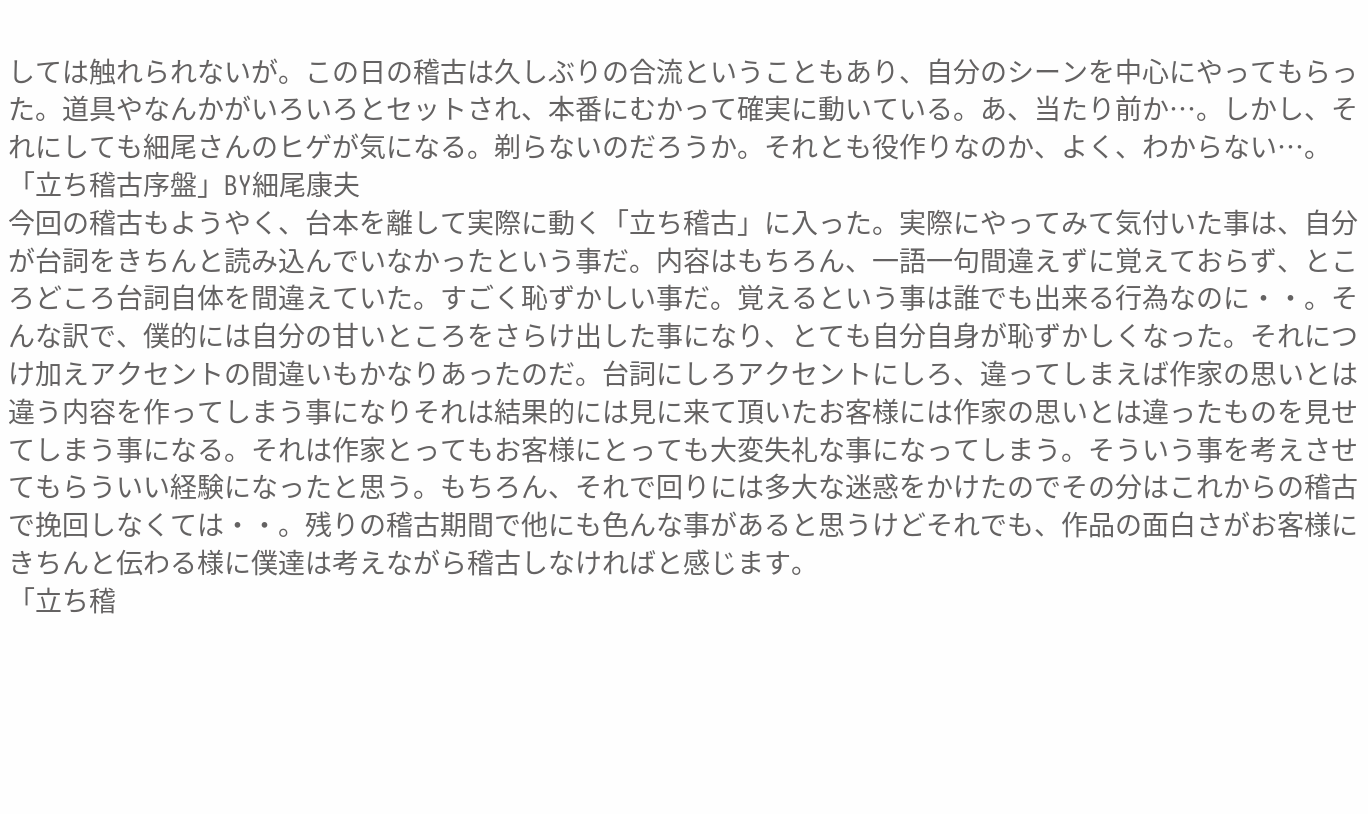しては触れられないが。この日の稽古は久しぶりの合流ということもあり、自分のシーンを中心にやってもらった。道具やなんかがいろいろとセットされ、本番にむかって確実に動いている。あ、当たり前か…。しかし、それにしても細尾さんのヒゲが気になる。剃らないのだろうか。それとも役作りなのか、よく、わからない…。
「立ち稽古序盤」BY細尾康夫
今回の稽古もようやく、台本を離して実際に動く「立ち稽古」に入った。実際にやってみて気付いた事は、自分が台詞をきちんと読み込んでいなかったという事だ。内容はもちろん、一語一句間違えずに覚えておらず、ところどころ台詞自体を間違えていた。すごく恥ずかしい事だ。覚えるという事は誰でも出来る行為なのに・・。そんな訳で、僕的には自分の甘いところをさらけ出した事になり、とても自分自身が恥ずかしくなった。それにつけ加えアクセントの間違いもかなりあったのだ。台詞にしろアクセントにしろ、違ってしまえば作家の思いとは違う内容を作ってしまう事になりそれは結果的には見に来て頂いたお客様には作家の思いとは違ったものを見せてしまう事になる。それは作家とってもお客様にとっても大変失礼な事になってしまう。そういう事を考えさせてもらういい経験になったと思う。もちろん、それで回りには多大な迷惑をかけたのでその分はこれからの稽古で挽回しなくては・・。残りの稽古期間で他にも色んな事があると思うけどそれでも、作品の面白さがお客様にきちんと伝わる様に僕達は考えながら稽古しなければと感じます。
「立ち稽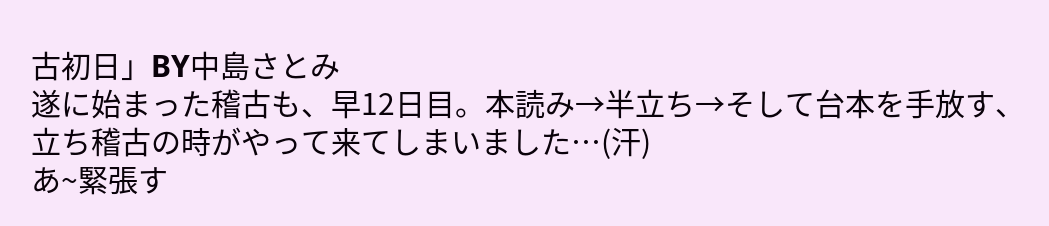古初日」BY中島さとみ
遂に始まった稽古も、早12日目。本読み→半立ち→そして台本を手放す、立ち稽古の時がやって来てしまいました…(汗)
あ~緊張す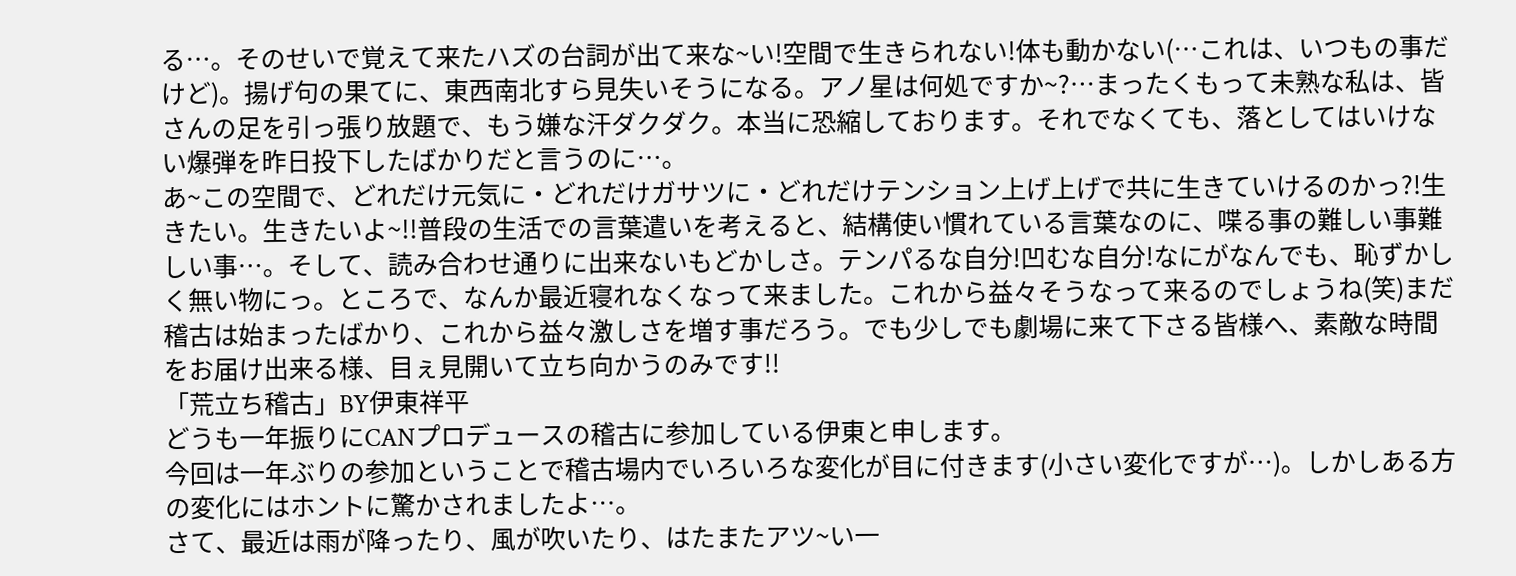る…。そのせいで覚えて来たハズの台詞が出て来な~い!空間で生きられない!体も動かない(…これは、いつもの事だけど)。揚げ句の果てに、東西南北すら見失いそうになる。アノ星は何処ですか~?…まったくもって未熟な私は、皆さんの足を引っ張り放題で、もう嫌な汗ダクダク。本当に恐縮しております。それでなくても、落としてはいけない爆弾を昨日投下したばかりだと言うのに…。
あ~この空間で、どれだけ元気に・どれだけガサツに・どれだけテンション上げ上げで共に生きていけるのかっ?!生きたい。生きたいよ~!!普段の生活での言葉遣いを考えると、結構使い慣れている言葉なのに、喋る事の難しい事難しい事…。そして、読み合わせ通りに出来ないもどかしさ。テンパるな自分!凹むな自分!なにがなんでも、恥ずかしく無い物にっ。ところで、なんか最近寝れなくなって来ました。これから益々そうなって来るのでしょうね(笑)まだ稽古は始まったばかり、これから益々激しさを増す事だろう。でも少しでも劇場に来て下さる皆様へ、素敵な時間をお届け出来る様、目ぇ見開いて立ち向かうのみです!!
「荒立ち稽古」BY伊東祥平
どうも一年振りにCANプロデュースの稽古に参加している伊東と申します。
今回は一年ぶりの参加ということで稽古場内でいろいろな変化が目に付きます(小さい変化ですが…)。しかしある方の変化にはホントに驚かされましたよ…。
さて、最近は雨が降ったり、風が吹いたり、はたまたアツ~い一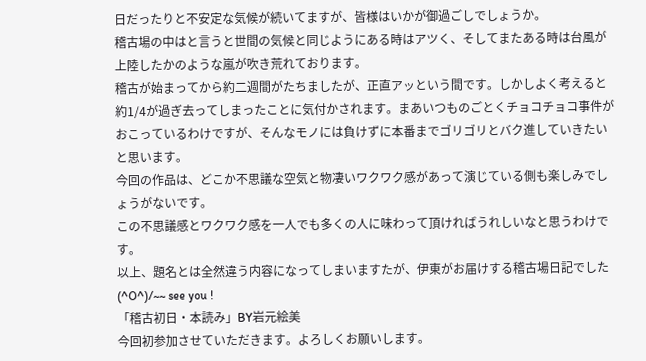日だったりと不安定な気候が続いてますが、皆様はいかが御過ごしでしょうか。
稽古場の中はと言うと世間の気候と同じようにある時はアツく、そしてまたある時は台風が上陸したかのような嵐が吹き荒れております。
稽古が始まってから約二週間がたちましたが、正直アッという間です。しかしよく考えると約1/4が過ぎ去ってしまったことに気付かされます。まあいつものごとくチョコチョコ事件がおこっているわけですが、そんなモノには負けずに本番までゴリゴリとバク進していきたいと思います。
今回の作品は、どこか不思議な空気と物凄いワクワク感があって演じている側も楽しみでしょうがないです。
この不思議感とワクワク感を一人でも多くの人に味わって頂ければうれしいなと思うわけです。
以上、題名とは全然違う内容になってしまいますたが、伊東がお届けする稽古場日記でした(^O^)/~~ see you !
「稽古初日・本読み」BY岩元絵美
今回初参加させていただきます。よろしくお願いします。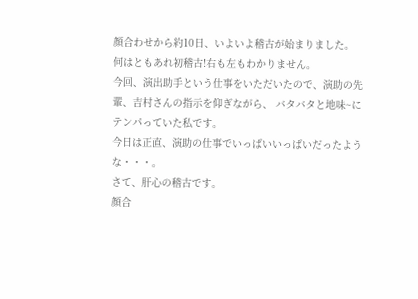顔合わせから約10日、いよいよ稽古が始まりました。
何はともあれ初稽古!右も左もわかりません。
今回、演出助手という仕事をいただいたので、演助の先輩、吉村さんの指示を仰ぎながら、 バタバタと地味~にテンパっていた私です。
今日は正直、演助の仕事でいっぱいいっぱいだったような・・・。
さて、肝心の稽古です。
顔合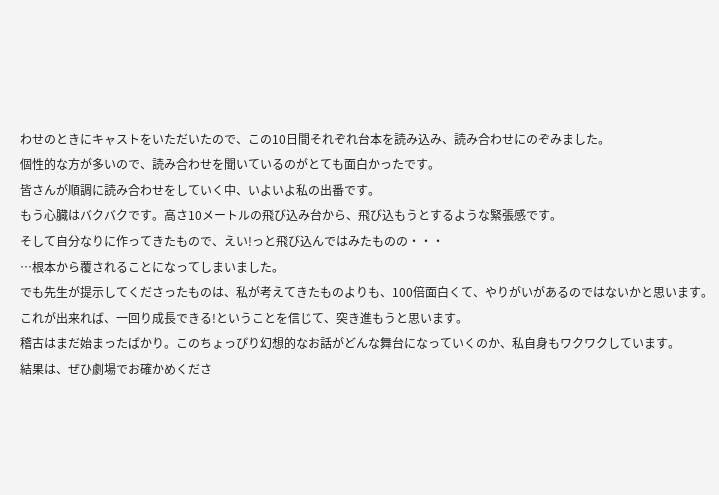わせのときにキャストをいただいたので、この10日間それぞれ台本を読み込み、読み合わせにのぞみました。
個性的な方が多いので、読み合わせを聞いているのがとても面白かったです。
皆さんが順調に読み合わせをしていく中、いよいよ私の出番です。
もう心臓はバクバクです。高さ10メートルの飛び込み台から、飛び込もうとするような緊張感です。
そして自分なりに作ってきたもので、えい!っと飛び込んではみたものの・・・
…根本から覆されることになってしまいました。
でも先生が提示してくださったものは、私が考えてきたものよりも、100倍面白くて、やりがいがあるのではないかと思います。
これが出来れば、一回り成長できる!ということを信じて、突き進もうと思います。
稽古はまだ始まったばかり。このちょっぴり幻想的なお話がどんな舞台になっていくのか、私自身もワクワクしています。
結果は、ぜひ劇場でお確かめくださ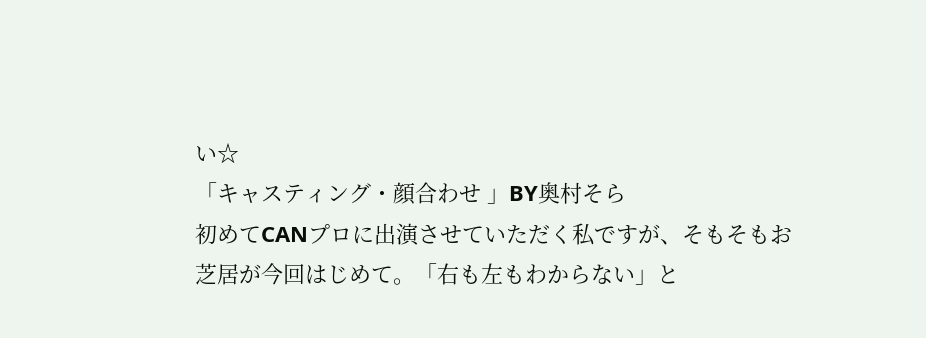い☆
「キャスティング・顔合わせ 」BY奥村そら
初めてCANプロに出演させていただく私ですが、そもそもお
芝居が今回はじめて。「右も左もわからない」と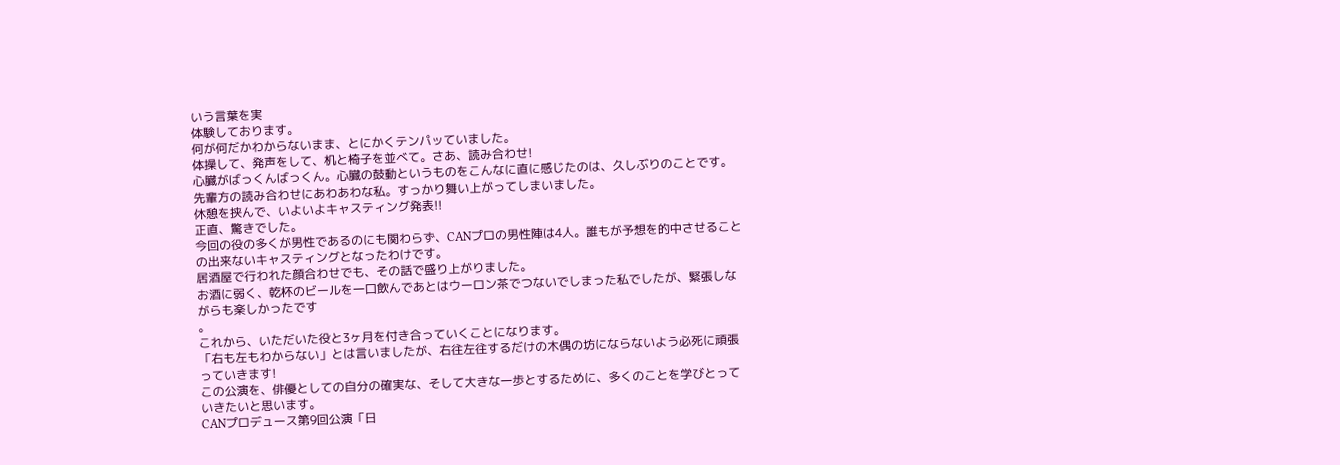いう言葉を実
体験しております。
何が何だかわからないまま、とにかくテンパッていました。
体操して、発声をして、机と椅子を並べて。さあ、読み合わせ!
心臓がばっくんばっくん。心臓の鼓動というものをこんなに直に感じたのは、久しぶりのことです。
先輩方の読み合わせにあわあわな私。すっかり舞い上がってしまいました。
休憩を挟んで、いよいよキャスティング発表!!
正直、驚きでした。
今回の役の多くが男性であるのにも関わらず、CANプロの男性陣は4人。誰もが予想を的中させることの出来ないキャスティングとなったわけです。
居酒屋で行われた顔合わせでも、その話で盛り上がりました。
お酒に弱く、乾杯のビールを一口飲んであとはウーロン茶でつないでしまった私でしたが、緊張しながらも楽しかったです
。
これから、いただいた役と3ヶ月を付き合っていくことになります。
「右も左もわからない」とは言いましたが、右往左往するだけの木偶の坊にならないよう必死に頑張っていきます!
この公演を、俳優としての自分の確実な、そして大きな一歩とするために、多くのことを学びとっていきたいと思います。
CANプロデュース第9回公演「日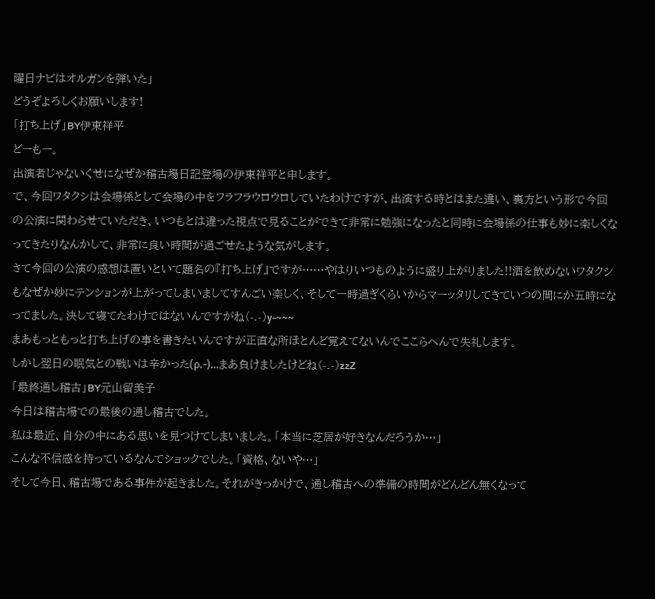曜日ナビはオルガンを弾いた」
どうぞよろしくお願いします!
「打ち上げ」BY伊東祥平
どーもー。
出演者じゃないくせになぜか稽古場日記登場の伊東祥平と申します。
で、今回ワタクシは会場係として会場の中をフラフラウロウロしていたわけですが、出演する時とはまた違い、裏方という形で今回の公演に関わらせていただき、いつもとは違った視点で見ることができて非常に勉強になったと同時に会場係の仕事も妙に楽しくなってきたりなんかして、非常に良い時間が過ごせたような気がします。
さて今回の公演の感想は置いといて題名の『打ち上げ』ですが……やはりいつものように盛り上がりました!!酒を飲めないワタクシもなぜか妙にテンションが上がってしまいましてすんごい楽しく、そして一時過ぎくらいからマーッタリしてきていつの間にか五時になってました。決して寝てたわけではないんですがね(-.-)y-~~~
まあもっともっと打ち上げの事を書きたいんですが正直な所ほとんど覚えてないんでここらへんで失礼します。
しかし翌日の眠気との戦いは辛かった(ρ.-)…まあ負けましたけどね(-.-)zzZ
「最終通し稽古」BY元山留美子
今日は稽古場での最後の通し稽古でした。
私は最近、自分の中にある思いを見つけてしまいました。「本当に芝居が好きなんだろうか…」
こんな不信感を持っているなんてショックでした。「資格、ないや…」
そして今日、稽古場である事件が起きました。それがきっかけで、通し稽古への準備の時間がどんどん無くなって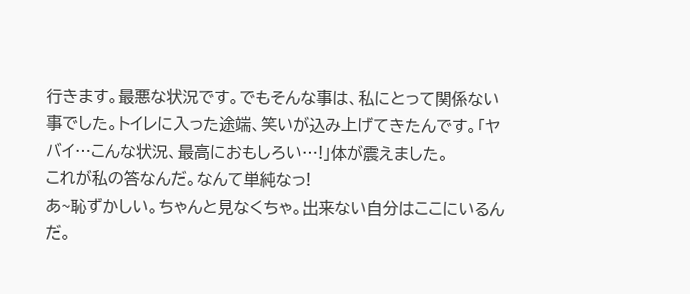行きます。最悪な状況です。でもそんな事は、私にとって関係ない事でした。トイレに入った途端、笑いが込み上げてきたんです。「ヤバイ…こんな状況、最高におもしろい…!」体が震えました。
これが私の答なんだ。なんて単純なっ!
あ~恥ずかしい。ちゃんと見なくちゃ。出来ない自分はここにいるんだ。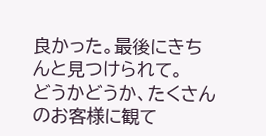良かった。最後にきちんと見つけられて。
どうかどうか、たくさんのお客様に観て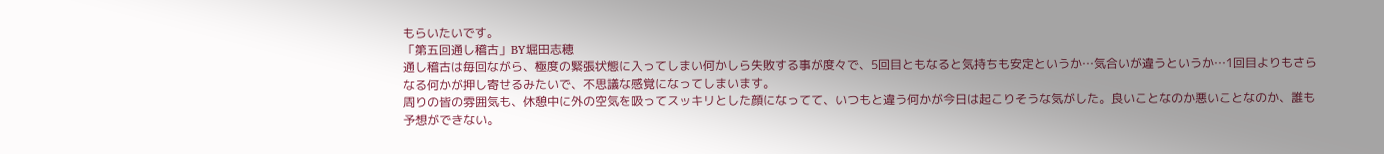もらいたいです。
「第五回通し稽古」BY堀田志穂
通し稽古は毎回ながら、極度の緊張状態に入ってしまい何かしら失敗する事が度々で、5回目ともなると気持ちも安定というか…気合いが違うというか…1回目よりもさらなる何かが押し寄せるみたいで、不思議な感覚になってしまいます。
周りの皆の雰囲気も、休憩中に外の空気を吸ってスッキリとした顔になってて、いつもと違う何かが今日は起こりそうな気がした。良いことなのか悪いことなのか、誰も予想ができない。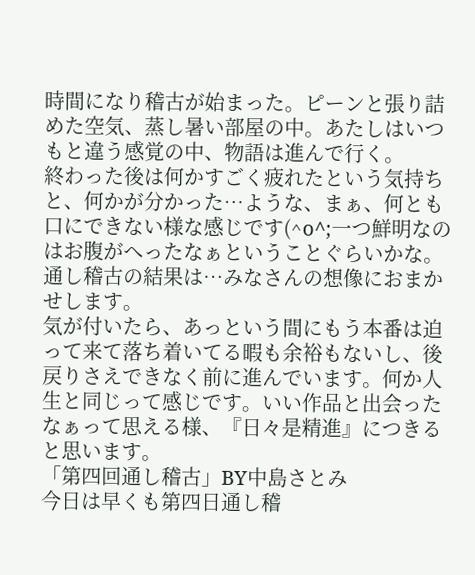時間になり稽古が始まった。ピーンと張り詰めた空気、蒸し暑い部屋の中。あたしはいつもと違う感覚の中、物語は進んで行く。
終わった後は何かすごく疲れたという気持ちと、何かが分かった…ような、まぁ、何とも口にできない様な感じです(^o^;一つ鮮明なのはお腹がへったなぁということぐらいかな。
通し稽古の結果は…みなさんの想像におまかせします。
気が付いたら、あっという間にもう本番は迫って来て落ち着いてる暇も余裕もないし、後戻りさえできなく前に進んでいます。何か人生と同じって感じです。いい作品と出会ったなぁって思える様、『日々是精進』につきると思います。
「第四回通し稽古」BY中島さとみ
今日は早くも第四日通し稽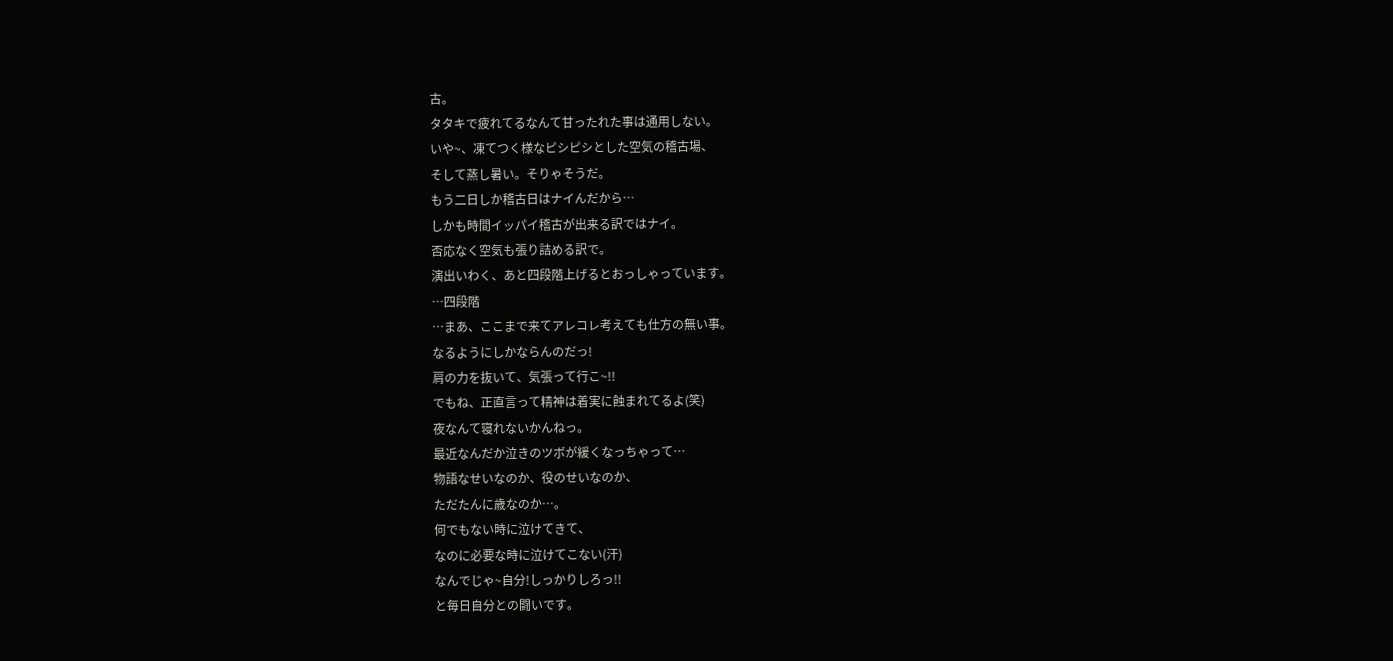古。
タタキで疲れてるなんて甘ったれた事は通用しない。
いや~、凍てつく様なピシピシとした空気の稽古場、
そして蒸し暑い。そりゃそうだ。
もう二日しか稽古日はナイんだから…
しかも時間イッパイ稽古が出来る訳ではナイ。
否応なく空気も張り詰める訳で。
演出いわく、あと四段階上げるとおっしゃっています。
…四段階
…まあ、ここまで来てアレコレ考えても仕方の無い事。
なるようにしかならんのだっ!
肩の力を抜いて、気張って行こ~!!
でもね、正直言って精神は着実に蝕まれてるよ(笑)
夜なんて寝れないかんねっ。
最近なんだか泣きのツボが緩くなっちゃって…
物語なせいなのか、役のせいなのか、
ただたんに歳なのか…。
何でもない時に泣けてきて、
なのに必要な時に泣けてこない(汗)
なんでじゃ~自分!しっかりしろっ!!
と毎日自分との闘いです。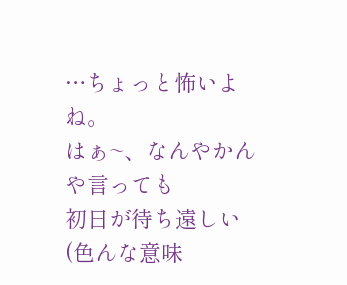…ちょっと怖いよね。
はぁ~、なんやかんや言っても
初日が待ち遠しい(色んな意味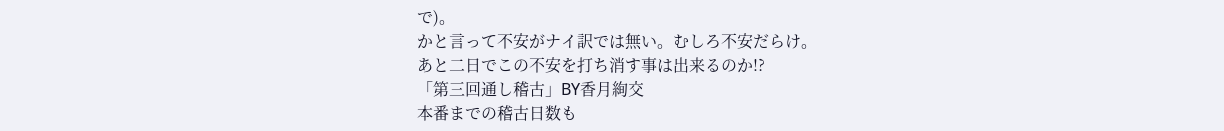で)。
かと言って不安がナイ訳では無い。むしろ不安だらけ。
あと二日でこの不安を打ち消す事は出来るのか!?
「第三回通し稽古」BY香月絢交
本番までの稽古日数も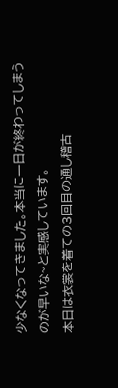少なくなってきました。本当に一日が終わってしまうのが早いな~と実感しています。
本日は衣裳を着ての3回目の通し稽古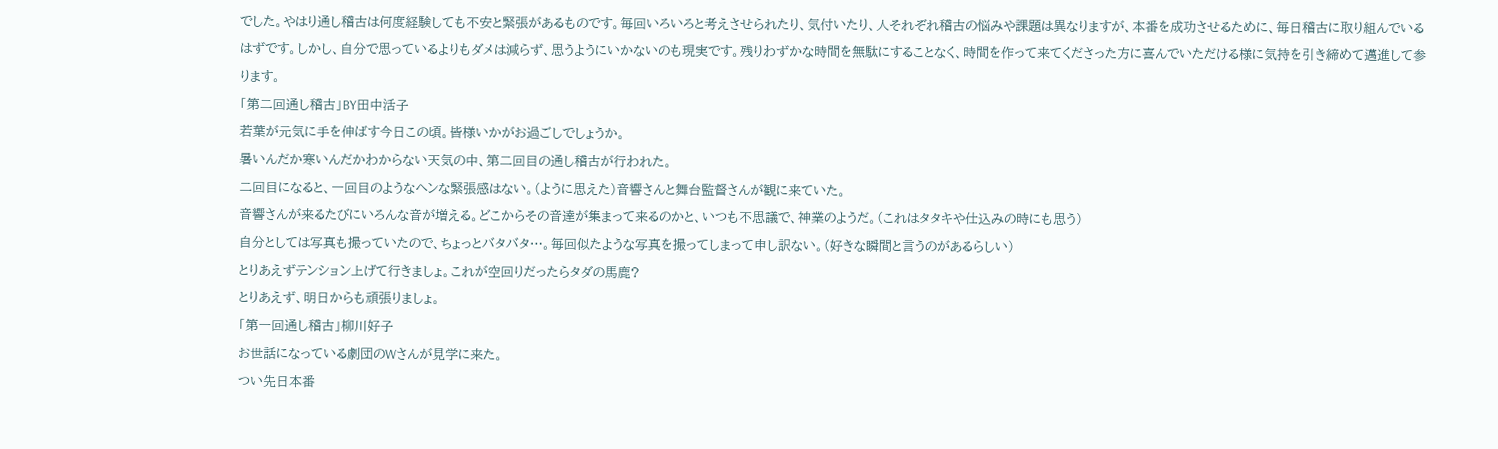でした。やはり通し稽古は何度経験しても不安と緊張があるものです。毎回いろいろと考えさせられたり、気付いたり、人それぞれ稽古の悩みや課題は異なりますが、本番を成功させるために、毎日稽古に取り組んでいるはずです。しかし、自分で思っているよりもダメは減らず、思うようにいかないのも現実です。残りわずかな時間を無駄にすることなく、時間を作って来てくださった方に喜んでいただける様に気持を引き締めて邁進して参ります。
「第二回通し稽古」BY田中活子
若葉が元気に手を伸ばす今日この頃。皆様いかがお過ごしでしょうか。
暑いんだか寒いんだかわからない天気の中、第二回目の通し稽古が行われた。
二回目になると、一回目のようなヘンな緊張感はない。(ように思えた)音響さんと舞台監督さんが観に来ていた。
音響さんが来るたびにいろんな音が増える。どこからその音達が集まって来るのかと、いつも不思議で、神業のようだ。(これはタタキや仕込みの時にも思う)
自分としては写真も撮っていたので、ちょっとバタバタ…。毎回似たような写真を撮ってしまって申し訳ない。(好きな瞬間と言うのがあるらしい)
とりあえずテンション上げて行きましょ。これが空回りだったらタダの馬鹿?
とりあえず、明日からも頑張りましょ。
「第一回通し稽古」柳川好子
お世話になっている劇団のWさんが見学に来た。
つい先日本番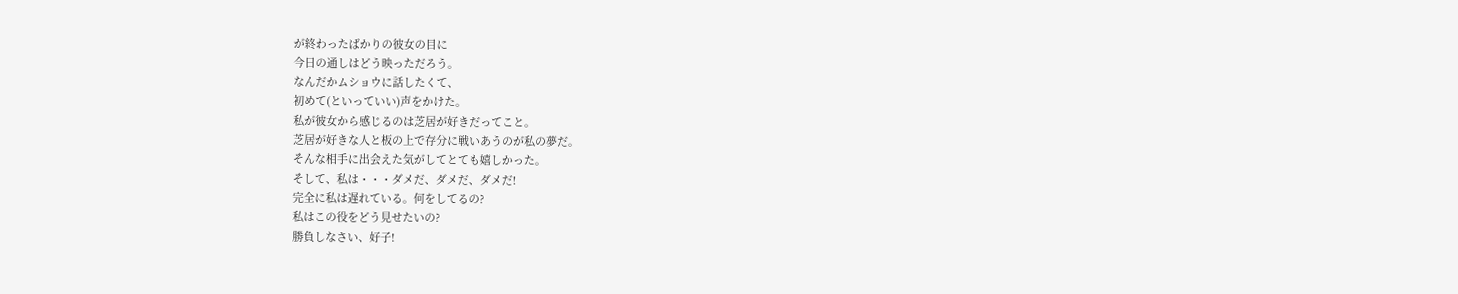が終わったばかりの彼女の目に
今日の通しはどう映っただろう。
なんだかムショウに話したくて、
初めて(といっていい)声をかけた。
私が彼女から感じるのは芝居が好きだってこと。
芝居が好きな人と板の上で存分に戦いあうのが私の夢だ。
そんな相手に出会えた気がしてとても嬉しかった。
そして、私は・・・ダメだ、ダメだ、ダメだ!
完全に私は遅れている。何をしてるの?
私はこの役をどう見せたいの?
勝負しなさい、好子!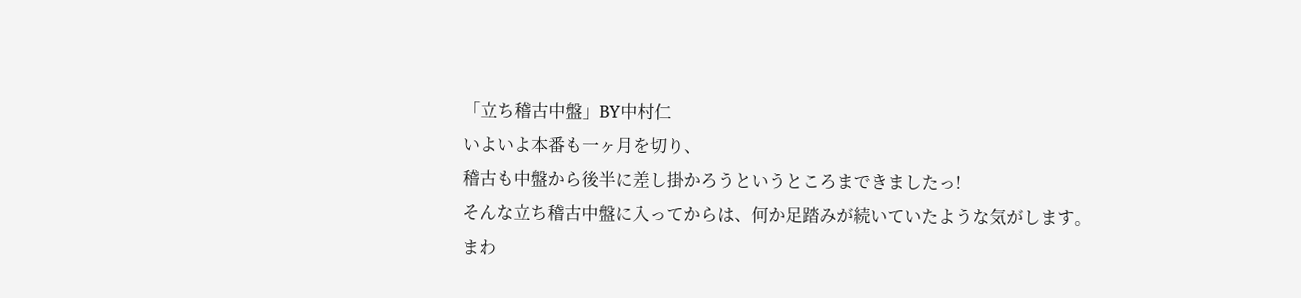「立ち稽古中盤」BY中村仁
いよいよ本番も一ヶ月を切り、
稽古も中盤から後半に差し掛かろうというところまできましたっ!
そんな立ち稽古中盤に入ってからは、何か足踏みが続いていたような気がします。
まわ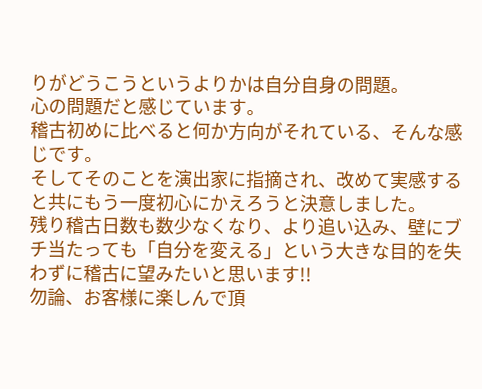りがどうこうというよりかは自分自身の問題。
心の問題だと感じています。
稽古初めに比べると何か方向がそれている、そんな感じです。
そしてそのことを演出家に指摘され、改めて実感すると共にもう一度初心にかえろうと決意しました。
残り稽古日数も数少なくなり、より追い込み、壁にブチ当たっても「自分を変える」という大きな目的を失わずに稽古に望みたいと思います!!
勿論、お客様に楽しんで頂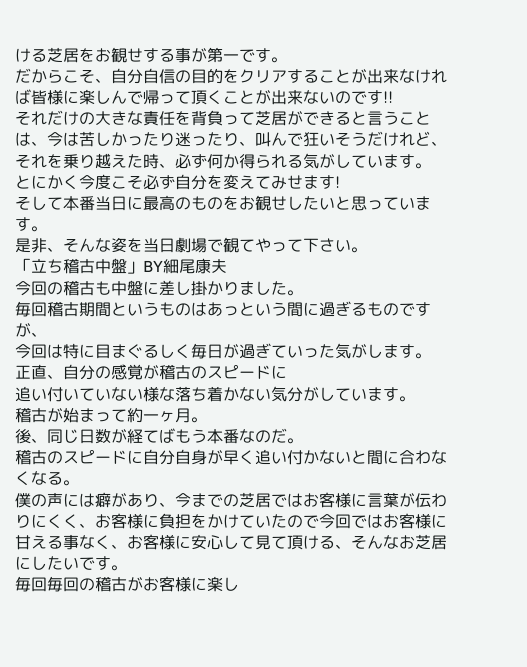ける芝居をお観せする事が第一です。
だからこそ、自分自信の目的をクリアすることが出来なければ皆様に楽しんで帰って頂くことが出来ないのです!!
それだけの大きな責任を背負って芝居ができると言うことは、今は苦しかったり迷ったり、叫んで狂いそうだけれど、それを乗り越えた時、必ず何か得られる気がしています。
とにかく今度こそ必ず自分を変えてみせます!
そして本番当日に最高のものをお観せしたいと思っています。
是非、そんな姿を当日劇場で観てやって下さい。
「立ち稽古中盤」BY細尾康夫
今回の稽古も中盤に差し掛かりました。
毎回稽古期間というものはあっという間に過ぎるものですが、
今回は特に目まぐるしく毎日が過ぎていった気がします。
正直、自分の感覚が稽古のスピードに
追い付いていない様な落ち着かない気分がしています。
稽古が始まって約一ヶ月。
後、同じ日数が経てばもう本番なのだ。
稽古のスピードに自分自身が早く追い付かないと間に合わなくなる。
僕の声には癖があり、今までの芝居ではお客様に言葉が伝わりにくく、お客様に負担をかけていたので今回ではお客様に甘える事なく、お客様に安心して見て頂ける、そんなお芝居にしたいです。
毎回毎回の稽古がお客様に楽し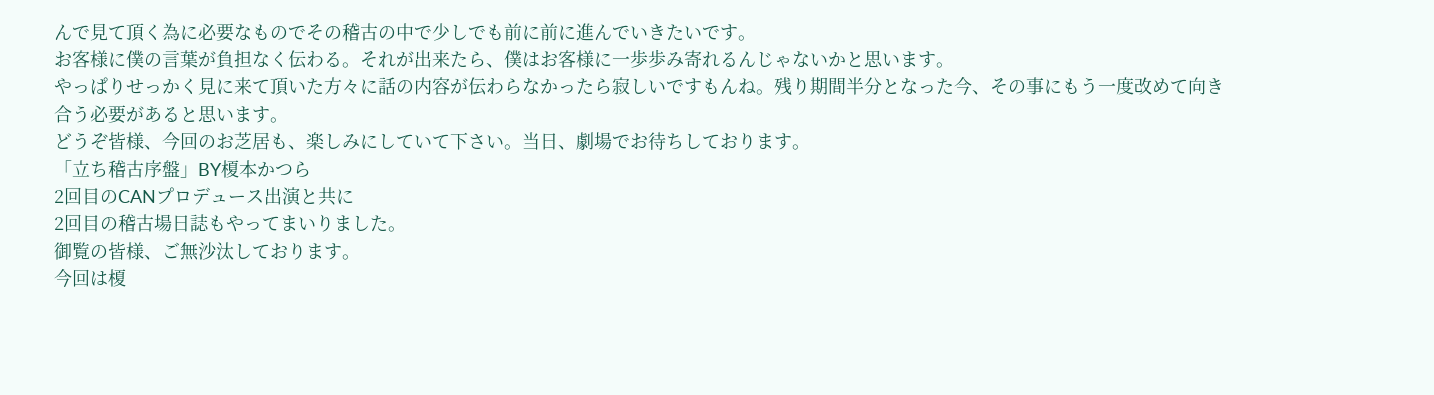んで見て頂く為に必要なものでその稽古の中で少しでも前に前に進んでいきたいです。
お客様に僕の言葉が負担なく伝わる。それが出来たら、僕はお客様に一歩歩み寄れるんじゃないかと思います。
やっぱりせっかく見に来て頂いた方々に話の内容が伝わらなかったら寂しいですもんね。残り期間半分となった今、その事にもう一度改めて向き合う必要があると思います。
どうぞ皆様、今回のお芝居も、楽しみにしていて下さい。当日、劇場でお待ちしております。
「立ち稽古序盤」BY榎本かつら
2回目のCANプロデュース出演と共に
2回目の稽古場日誌もやってまいりました。
御覧の皆様、ご無沙汰しております。
今回は榎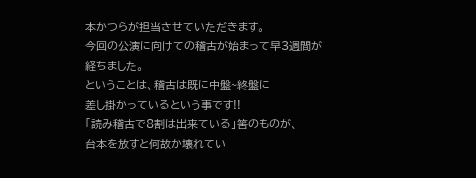本かつらが担当させていただきます。
今回の公演に向けての稽古が始まって早3週間が経ちました。
ということは、稽古は既に中盤~終盤に
差し掛かっているという事です!!
「読み稽古で8割は出来ている」筈のものが、
台本を放すと何故か壊れてい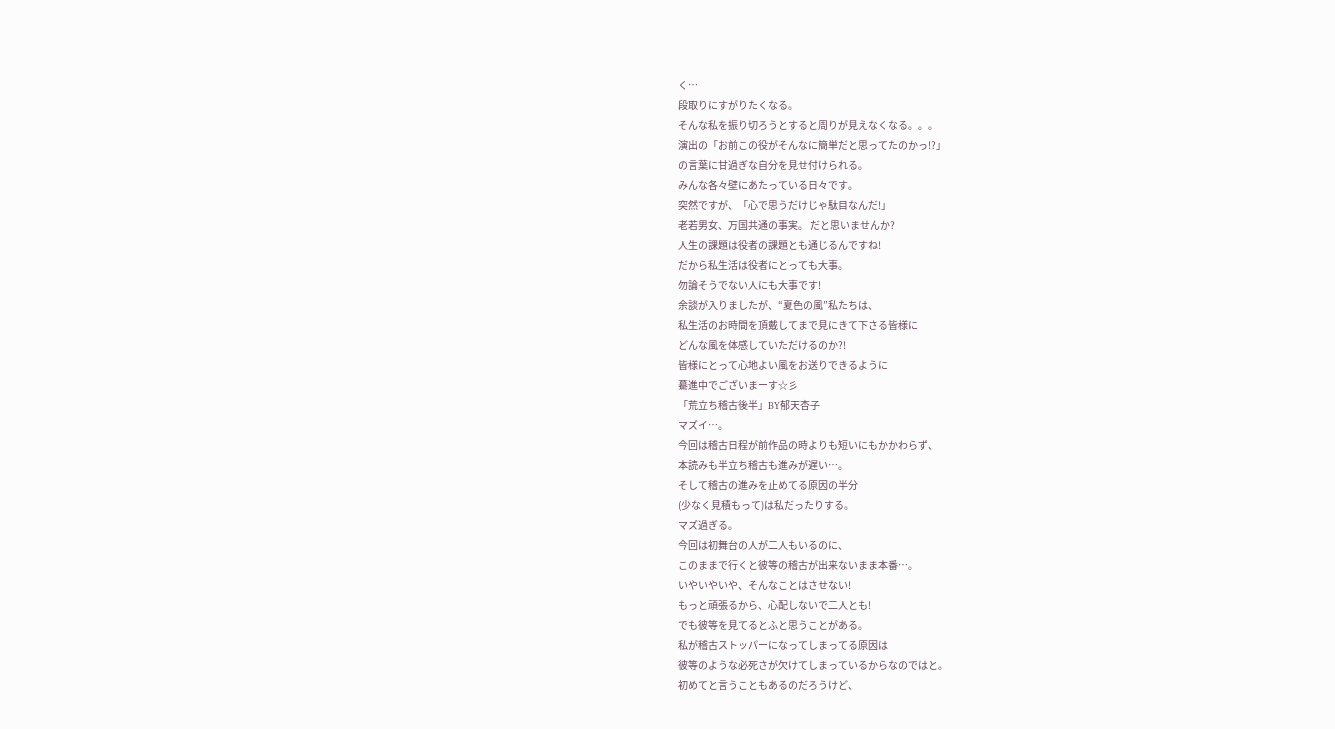く…
段取りにすがりたくなる。
そんな私を振り切ろうとすると周りが見えなくなる。。。
演出の「お前この役がそんなに簡単だと思ってたのかっ!?」
の言葉に甘過ぎな自分を見せ付けられる。
みんな各々壁にあたっている日々です。
突然ですが、「心で思うだけじゃ駄目なんだ!」
老若男女、万国共通の事実。 だと思いませんか?
人生の課題は役者の課題とも通じるんですね!
だから私生活は役者にとっても大事。
勿論そうでない人にも大事です!
余談が入りましたが、“夏色の風”私たちは、
私生活のお時間を頂戴してまで見にきて下さる皆様に
どんな風を体感していただけるのか?!
皆様にとって心地よい風をお送りできるように
驀進中でございまーす☆彡
「荒立ち稽古後半」BY郁天杏子
マズイ…。
今回は稽古日程が前作品の時よりも短いにもかかわらず、
本読みも半立ち稽古も進みが遅い…。
そして稽古の進みを止めてる原因の半分
(少なく見積もって)は私だったりする。
マズ過ぎる。
今回は初舞台の人が二人もいるのに、
このままで行くと彼等の稽古が出来ないまま本番…。
いやいやいや、そんなことはさせない!
もっと頑張るから、心配しないで二人とも!
でも彼等を見てるとふと思うことがある。
私が稽古ストッパーになってしまってる原因は
彼等のような必死さが欠けてしまっているからなのではと。
初めてと言うこともあるのだろうけど、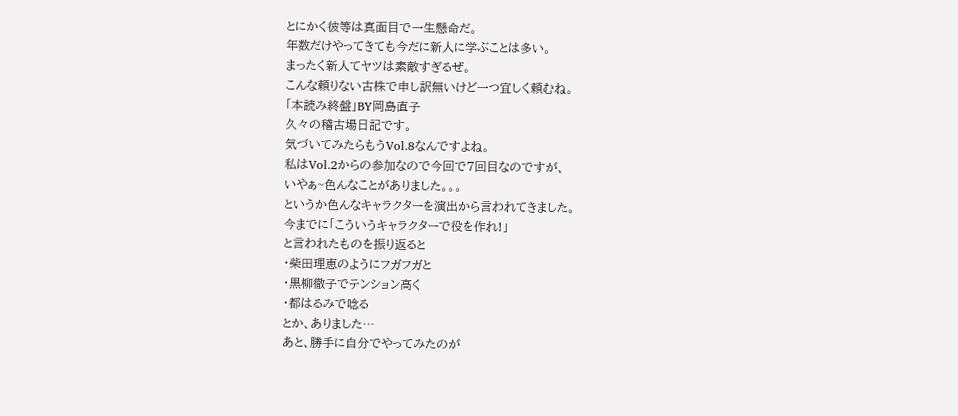とにかく彼等は真面目で一生懸命だ。
年数だけやってきても今だに新人に学ぶことは多い。
まったく新人てヤツは素敵すぎるぜ。
こんな頼りない古株で申し訳無いけど一つ宜しく頼むね。
「本読み終盤」BY岡島直子
久々の稽古場日記です。
気づいてみたらもうVol.8なんですよね。
私はVol.2からの参加なので今回で7回目なのですが、
いやぁ~色んなことがありました。。。
というか色んなキャラクターを演出から言われてきました。
今までに「こういうキャラクターで役を作れ!」
と言われたものを振り返ると
・柴田理恵のようにフガフガと
・黒柳徹子でテンション高く
・都はるみで唸る
とか、ありました…
あと、勝手に自分でやってみたのが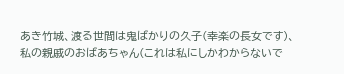あき竹城、渡る世間は鬼ばかりの久子(幸楽の長女です)、
私の親戚のおばあちゃん(これは私にしかわからないで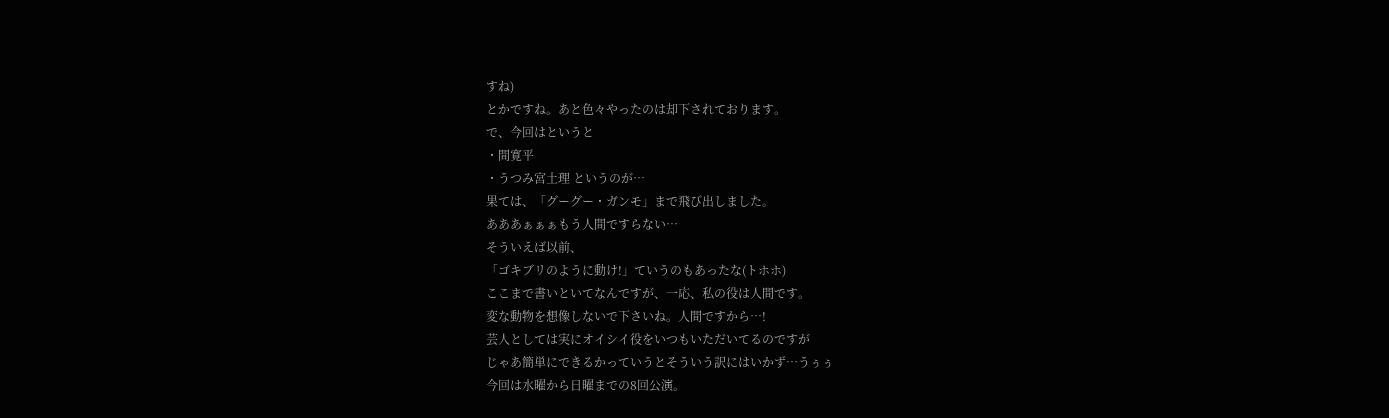すね)
とかですね。あと色々やったのは却下されております。
で、今回はというと
・間寛平
・うつみ宮土理 というのが…
果ては、「グーグー・ガンモ」まで飛び出しました。
あああぁぁぁもう人間ですらない…
そういえば以前、
「ゴキブリのように動け!」ていうのもあったな(トホホ)
ここまで書いといてなんですが、一応、私の役は人間です。
変な動物を想像しないで下さいね。人間ですから…!
芸人としては実にオイシイ役をいつもいただいてるのですが
じゃあ簡単にできるかっていうとそういう訳にはいかず…うぅぅ
今回は水曜から日曜までの8回公演。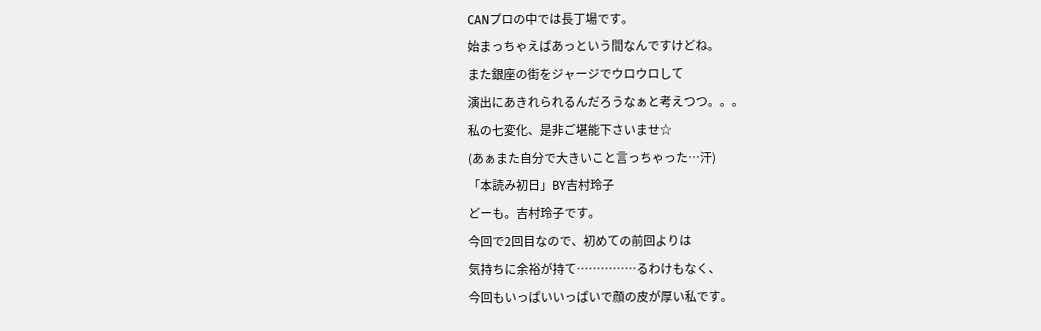CANプロの中では長丁場です。
始まっちゃえばあっという間なんですけどね。
また銀座の街をジャージでウロウロして
演出にあきれられるんだろうなぁと考えつつ。。。
私の七変化、是非ご堪能下さいませ☆
(あぁまた自分で大きいこと言っちゃった…汗)
「本読み初日」BY吉村玲子
どーも。吉村玲子です。
今回で2回目なので、初めての前回よりは
気持ちに余裕が持て……………るわけもなく、
今回もいっぱいいっぱいで顔の皮が厚い私です。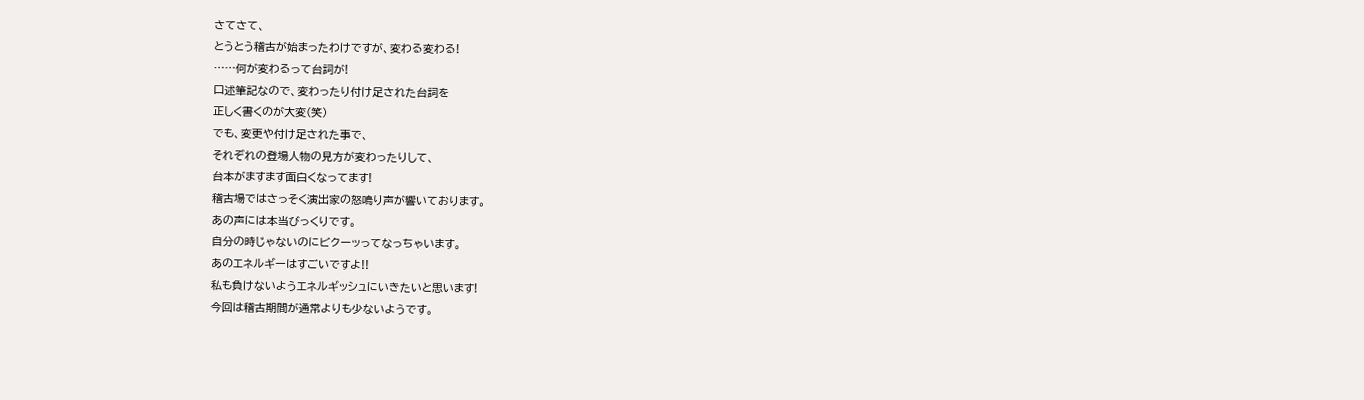さてさて、
とうとう稽古が始まったわけですが、変わる変わる!
……何が変わるって台詞が!
口述筆記なので、変わったり付け足された台詞を
正しく書くのが大変(笑)
でも、変更や付け足された事で、
それぞれの登場人物の見方が変わったりして、
台本がますます面白くなってます!
稽古場ではさっそく演出家の怒鳴り声が響いております。
あの声には本当びっくりです。
自分の時じゃないのにビクーッってなっちゃいます。
あのエネルギーはすごいですよ!!
私も負けないようエネルギッシュにいきたいと思います!
今回は稽古期間が通常よりも少ないようです。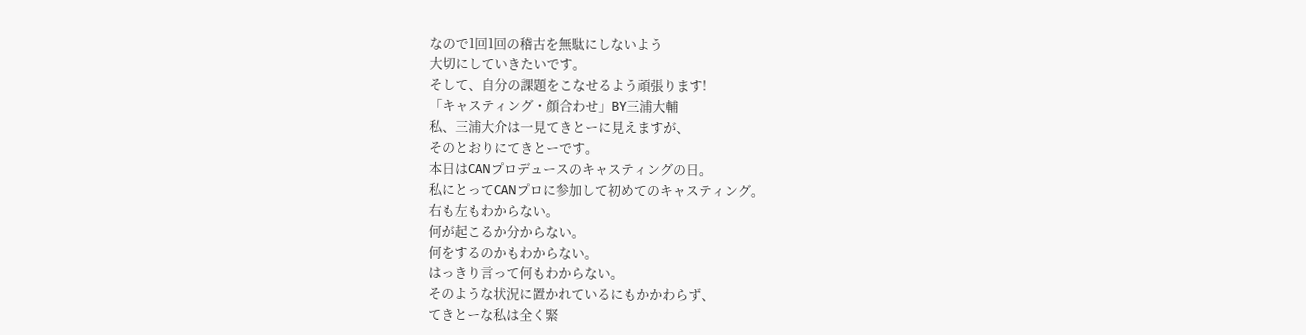なので1回1回の稽古を無駄にしないよう
大切にしていきたいです。
そして、自分の課題をこなせるよう頑張ります!
「キャスティング・顔合わせ」BY三浦大輔
私、三浦大介は一見てきとーに見えますが、
そのとおりにてきとーです。
本日はCANプロデュースのキャスティングの日。
私にとってCANプロに参加して初めてのキャスティング。
右も左もわからない。
何が起こるか分からない。
何をするのかもわからない。
はっきり言って何もわからない。
そのような状況に置かれているにもかかわらず、
てきとーな私は全く緊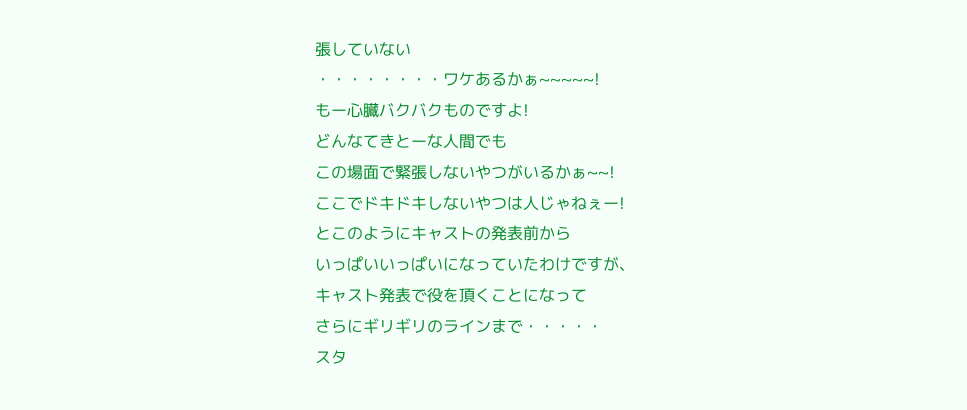張していない
・・・・・・・・ワケあるかぁ~~~~~!
もー心臓バクバクものですよ!
どんなてきとーな人間でも
この場面で緊張しないやつがいるかぁ~~!
ここでドキドキしないやつは人じゃねぇー!
とこのようにキャストの発表前から
いっぱいいっぱいになっていたわけですが、
キャスト発表で役を頂くことになって
さらにギリギリのラインまで・・・・・
スタ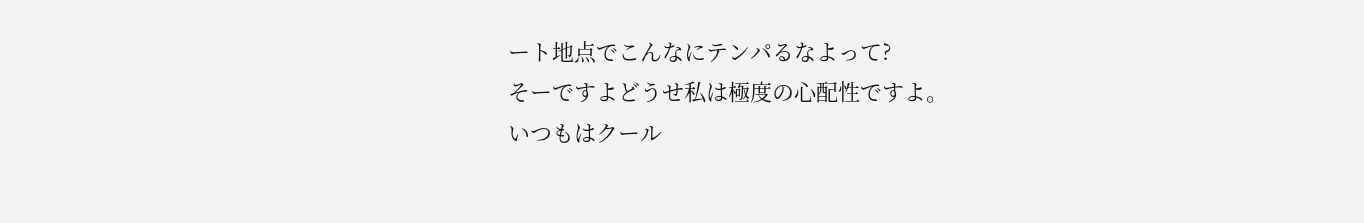ート地点でこんなにテンパるなよって?
そーですよどうせ私は極度の心配性ですよ。
いつもはクール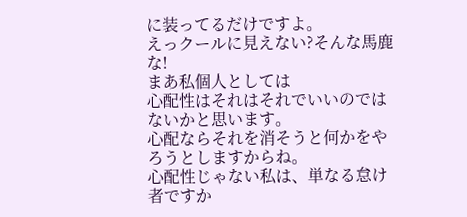に装ってるだけですよ。
えっクールに見えない?そんな馬鹿な!
まあ私個人としては
心配性はそれはそれでいいのではないかと思います。
心配ならそれを消そうと何かをやろうとしますからね。
心配性じゃない私は、単なる怠け者ですか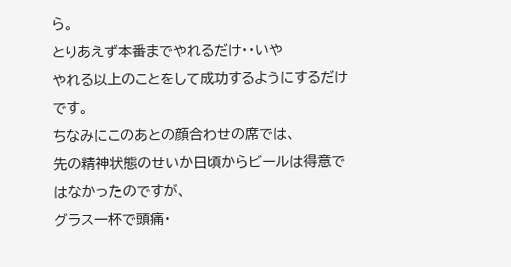ら。
とりあえず本番までやれるだけ・・いや
やれる以上のことをして成功するようにするだけです。
ちなみにこのあとの顔合わせの席では、
先の精神状態のせいか日頃からビールは得意ではなかったのですが、
グラス一杯で頭痛・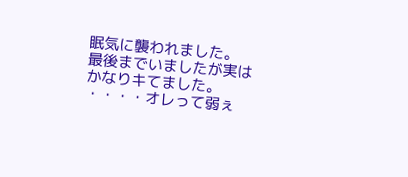眠気に襲われました。
最後までいましたが実はかなりキてました。
・・・・オレって弱ぇ